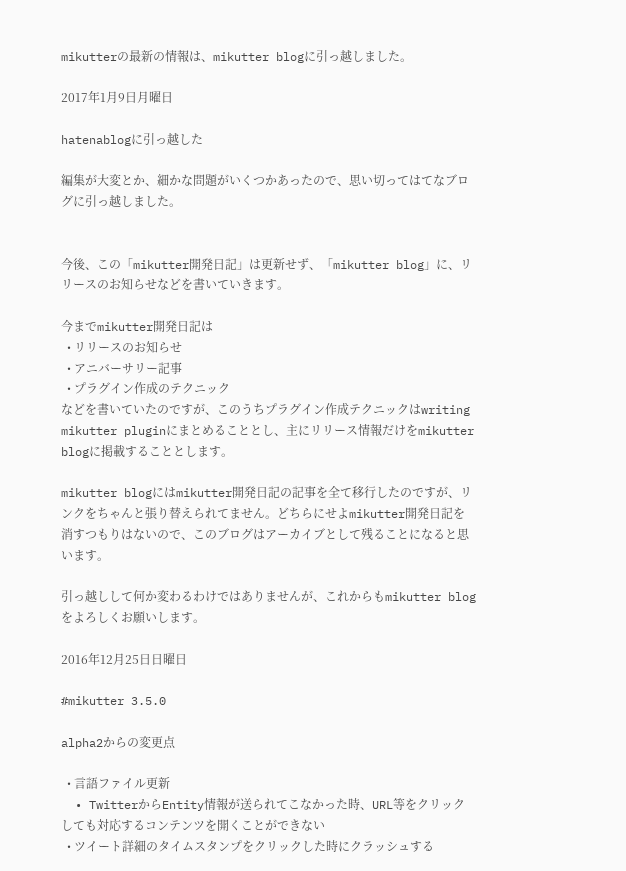mikutterの最新の情報は、mikutter blogに引っ越しました。

2017年1月9日月曜日

hatenablogに引っ越した

編集が大変とか、細かな問題がいくつかあったので、思い切ってはてなブログに引っ越しました。


今後、この「mikutter開発日記」は更新せず、「mikutter blog」に、リリースのお知らせなどを書いていきます。

今までmikutter開発日記は
  • リリースのお知らせ
  • アニバーサリー記事
  • プラグイン作成のテクニック
などを書いていたのですが、このうちプラグイン作成テクニックはwriting mikutter pluginにまとめることとし、主にリリース情報だけをmikutter blogに掲載することとします。

mikutter blogにはmikutter開発日記の記事を全て移行したのですが、リンクをちゃんと張り替えられてません。どちらにせよmikutter開発日記を消すつもりはないので、このブログはアーカイブとして残ることになると思います。

引っ越しして何か変わるわけではありませんが、これからもmikutter blogをよろしくお願いします。

2016年12月25日日曜日

#mikutter 3.5.0

alpha2からの変更点

  • 言語ファイル更新
  • TwitterからEntity情報が送られてこなかった時、URL等をクリックしても対応するコンテンツを開くことができない
  • ツイート詳細のタイムスタンプをクリックした時にクラッシュする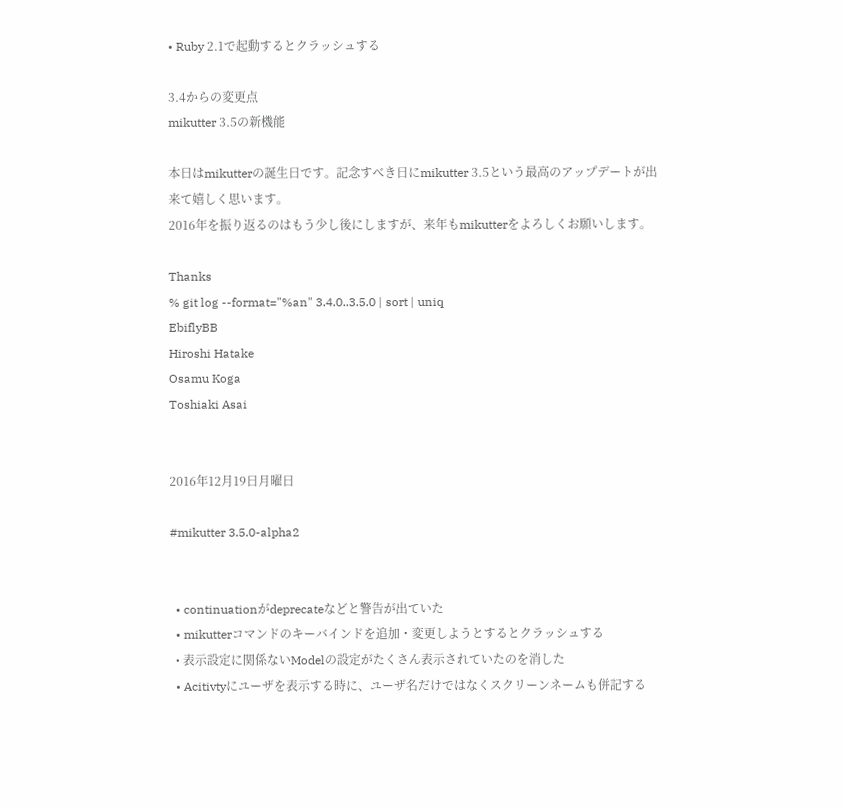• Ruby 2.1で起動するとクラッシュする

3.4からの変更点
mikutter 3.5の新機能

本日はmikutterの誕生日です。記念すべき日にmikutter 3.5という最高のアップデートが出来て嬉しく思います。
2016年を振り返るのはもう少し後にしますが、来年もmikutterをよろしくお願いします。

Thanks
% git log --format="%an" 3.4.0..3.5.0 | sort | uniq
EbiflyBB
Hiroshi Hatake
Osamu Koga
Toshiaki Asai


2016年12月19日月曜日

#mikutter 3.5.0-alpha2


  • continuationがdeprecateなどと警告が出ていた
  • mikutterコマンドのキーバインドを追加・変更しようとするとクラッシュする
  • 表示設定に関係ないModelの設定がたくさん表示されていたのを消した
  • Acitivtyにユーザを表示する時に、ユーザ名だけではなくスクリーンネームも併記する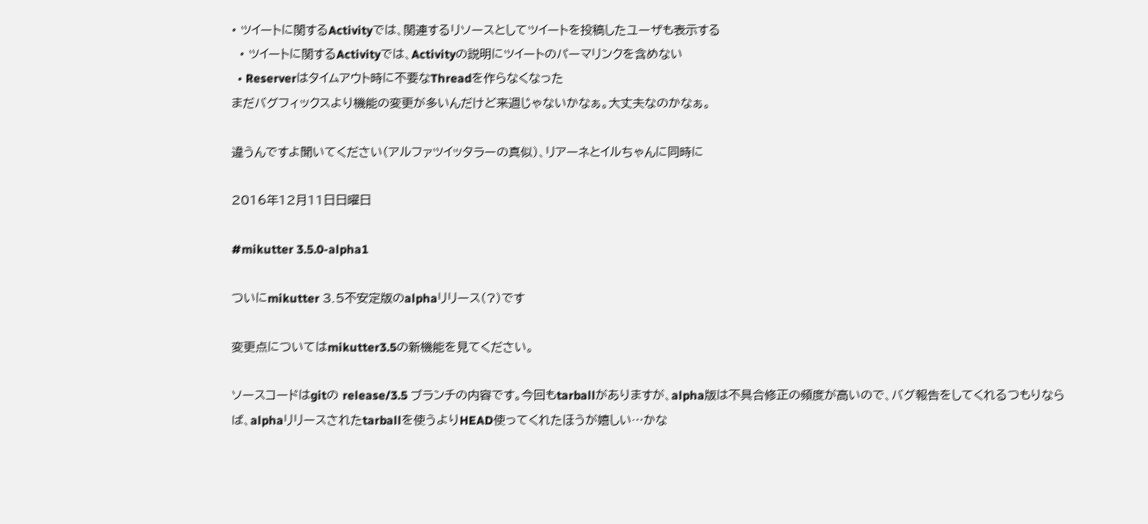• ツイートに関するActivityでは、関連するリソースとしてツイートを投稿したユーザも表示する
  • ツイートに関するActivityでは、Activityの説明にツイートのパーマリンクを含めない
  • Reserverはタイムアウト時に不要なThreadを作らなくなった
まだバグフィックスより機能の変更が多いんだけど来週じゃないかなぁ。大丈夫なのかなぁ。

違うんですよ聞いてください(アルファツイッタラーの真似)、リアーネとイルちゃんに同時に

2016年12月11日日曜日

#mikutter 3.5.0-alpha1

ついにmikutter 3.5不安定版のalphaリリース(?)です

変更点についてはmikutter3.5の新機能を見てください。

ソースコードはgitの release/3.5 ブランチの内容です。今回もtarballがありますが、alpha版は不具合修正の頻度が高いので、バグ報告をしてくれるつもりならば、alphaリリースされたtarballを使うよりHEAD使ってくれたほうが嬉しい…かな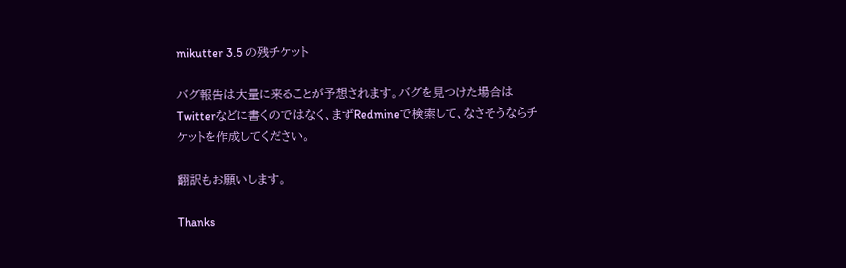mikutter 3.5 の残チケット

バグ報告は大量に来ることが予想されます。バグを見つけた場合はTwitterなどに書くのではなく、まずRedmineで検索して、なさそうならチケットを作成してください。

翻訳もお願いします。

Thanks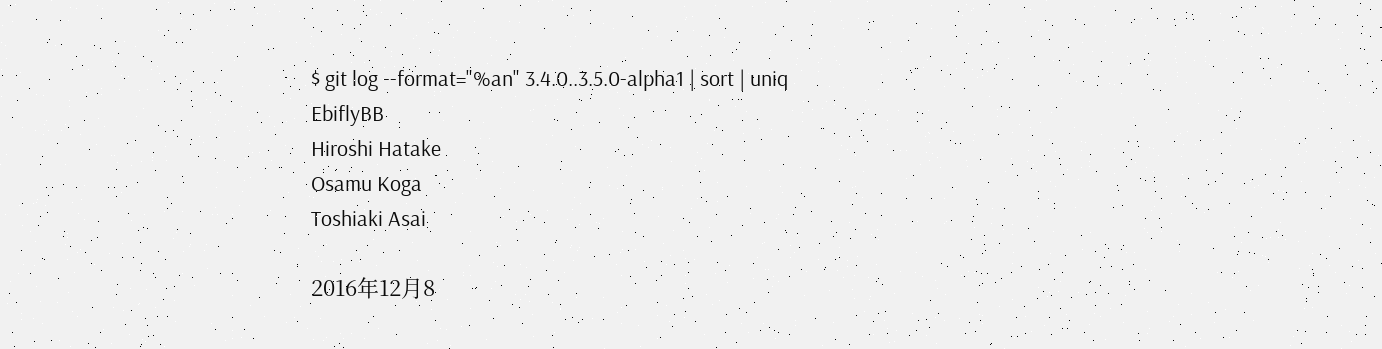$ git log --format="%an" 3.4.0..3.5.0-alpha1 | sort | uniq
EbiflyBB
Hiroshi Hatake
Osamu Koga
Toshiaki Asai

2016年12月8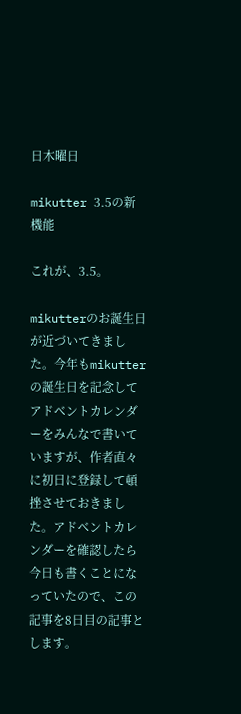日木曜日

mikutter 3.5の新機能

これが、3.5。

mikutterのお誕生日が近づいてきました。今年もmikutterの誕生日を記念してアドベントカレンダーをみんなで書いていますが、作者直々に初日に登録して頓挫させておきました。アドベントカレンダーを確認したら今日も書くことになっていたので、この記事を8日目の記事とします。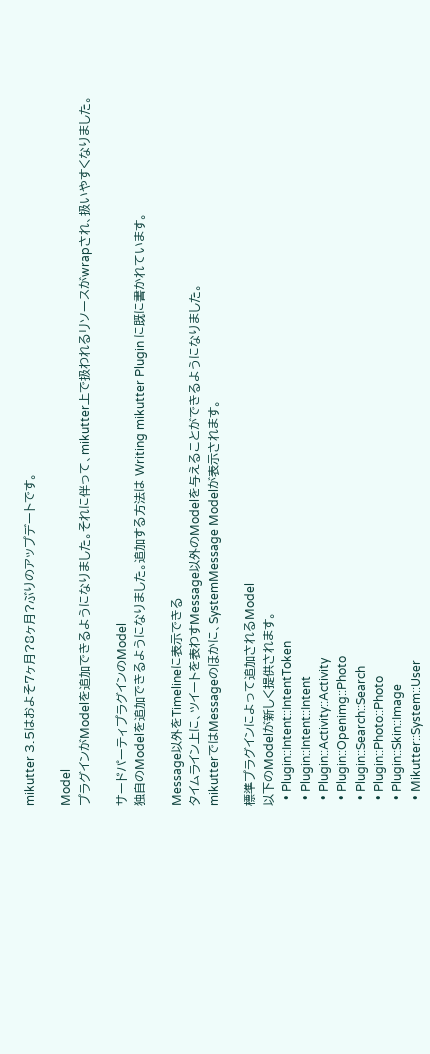mikutter 3.5はおよそ7ヶ月?8ヶ月?ぶりのアップデートです。

Model
プラグインがModelを追加できるようになりました。それに伴って、mikutter上で扱われるリソースがwrapされ、扱いやすくなりました。

サードパーティプラグインのModel
独自のModelを追加できるようになりました。追加する方法は Writing mikutter Plugin に既に書かれています。

Message以外をTimelineに表示できる
タイムライン上に、ツイートを表わすMessage以外のModelを与えることができるようになりました。
mikutterではMessageのほかに、SystemMessage Modelが表示されます。

標準プラグインによって追加されるModel
以下のModelが新しく提供されます。
  • Plugin::Intent::IntentToken
  • Plugin::Intent::Intent
  • Plugin::Activity::Activity
  • Plugin::Openimg::Photo
  • Plugin::Search::Search
  • Plugin::Photo::Photo
  • Plugin::Skin::Image
  • Mikutter::System::User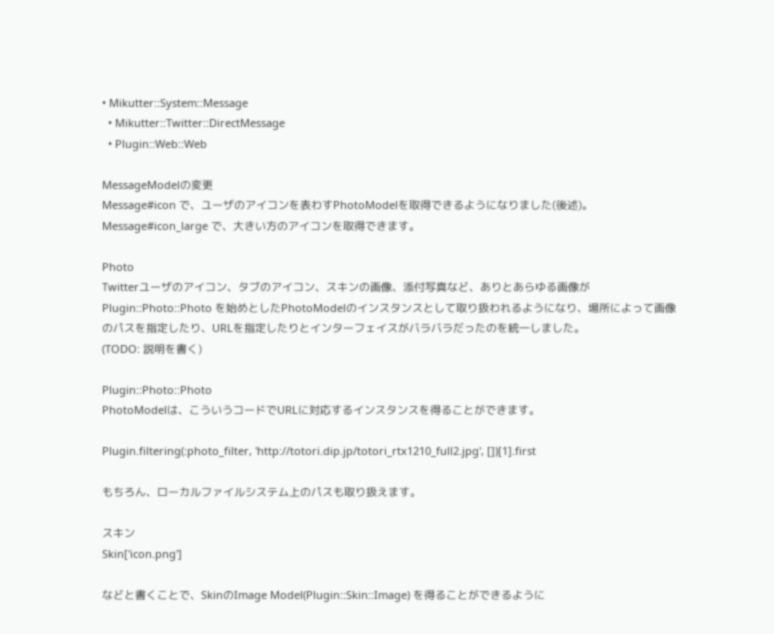• Mikutter::System::Message
  • Mikutter::Twitter::DirectMessage
  • Plugin::Web::Web

MessageModelの変更
Message#icon で、ユーザのアイコンを表わすPhotoModelを取得できるようになりました(後述)。
Message#icon_large で、大きい方のアイコンを取得できます。

Photo
Twitterユーザのアイコン、タブのアイコン、スキンの画像、添付写真など、ありとあらゆる画像が Plugin::Photo::Photo を始めとしたPhotoModelのインスタンスとして取り扱われるようになり、場所によって画像のパスを指定したり、URLを指定したりとインターフェイスがバラバラだったのを統一しました。
(TODO: 説明を書く)

Plugin::Photo::Photo
PhotoModelは、こういうコードでURLに対応するインスタンスを得ることができます。

Plugin.filtering(:photo_filter, 'http://totori.dip.jp/totori_rtx1210_full2.jpg', [])[1].first

もちろん、ローカルファイルシステム上のパスも取り扱えます。

スキン
Skin['icon.png']

などと書くことで、SkinのImage Model(Plugin::Skin::Image) を得ることができるように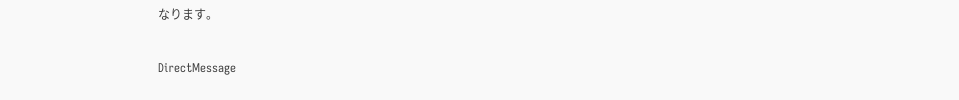なります。

DirectMessage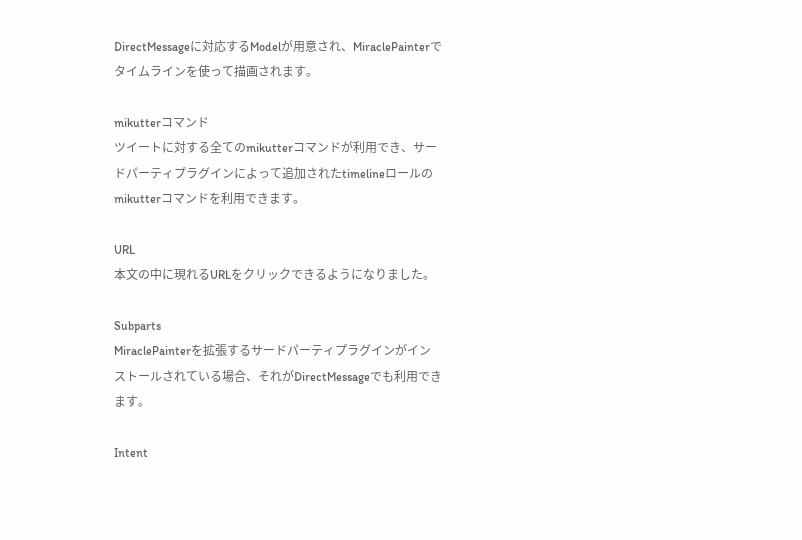DirectMessageに対応するModelが用意され、MiraclePainterでタイムラインを使って描画されます。

mikutterコマンド
ツイートに対する全てのmikutterコマンドが利用でき、サードパーティプラグインによって追加されたtimelineロールのmikutterコマンドを利用できます。

URL
本文の中に現れるURLをクリックできるようになりました。

Subparts
MiraclePainterを拡張するサードパーティプラグインがインストールされている場合、それがDirectMessageでも利用できます。

Intent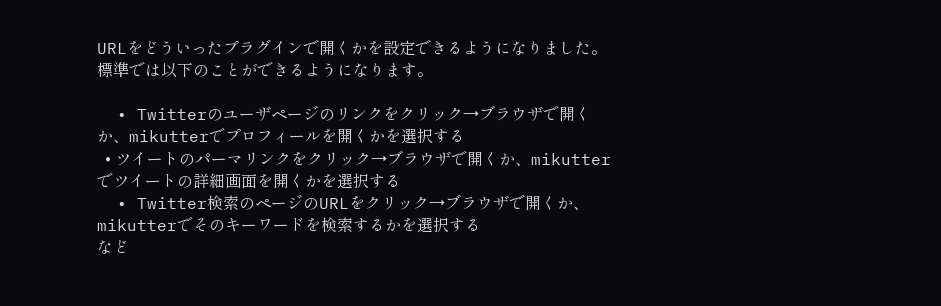URLをどういったプラグインで開くかを設定できるようになりました。標準では以下のことができるようになります。

  • Twitterのユーザページのリンクをクリック→ブラウザで開くか、mikutterでプロフィールを開くかを選択する
  • ツイートのパーマリンクをクリック→ブラウザで開くか、mikutterでツイートの詳細画面を開くかを選択する
  • Twitter検索のページのURLをクリック→ブラウザで開くか、mikutterでそのキーワードを検索するかを選択する
など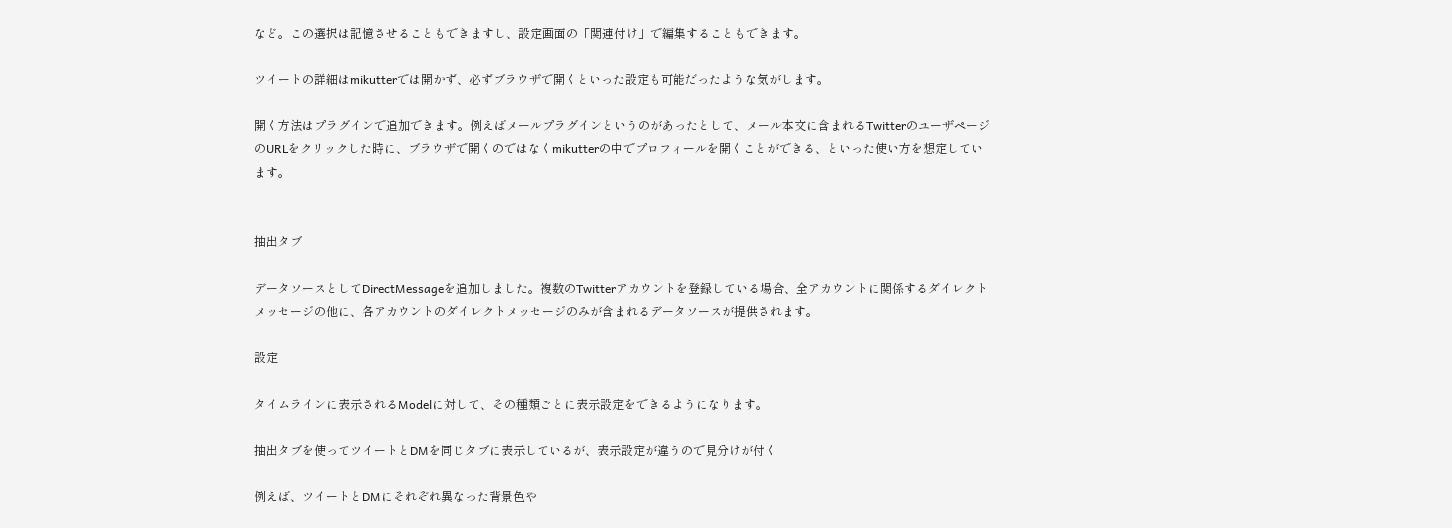など。この選択は記憶させることもできますし、設定画面の「関連付け」で編集することもできます。

ツイートの詳細はmikutterでは開かず、必ずブラウザで開くといった設定も可能だったような気がします。

開く方法はプラグインで追加できます。例えばメールプラグインというのがあったとして、メール本文に含まれるTwitterのユーザページのURLをクリックした時に、ブラウザで開くのではなくmikutterの中でプロフィールを開くことができる、といった使い方を想定しています。


抽出タブ

データソースとしてDirectMessageを追加しました。複数のTwitterアカウントを登録している場合、全アカウントに関係するダイレクトメッセージの他に、各アカウントのダイレクトメッセージのみが含まれるデータソースが提供されます。

設定

タイムラインに表示されるModelに対して、その種類ごとに表示設定をできるようになります。

抽出タブを使ってツイートとDMを同じタブに表示しているが、表示設定が違うので見分けが付く

例えば、ツイートとDMにそれぞれ異なった背景色や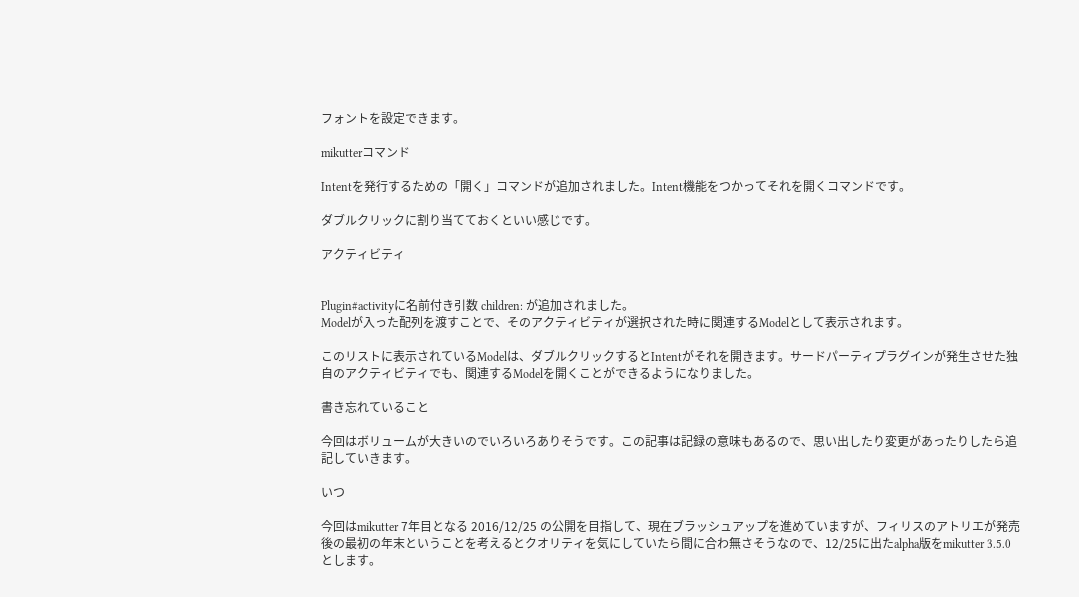フォントを設定できます。

mikutterコマンド

Intentを発行するための「開く」コマンドが追加されました。Intent機能をつかってそれを開くコマンドです。

ダブルクリックに割り当てておくといい感じです。

アクティビティ


Plugin#activityに名前付き引数 children: が追加されました。
Modelが入った配列を渡すことで、そのアクティビティが選択された時に関連するModelとして表示されます。

このリストに表示されているModelは、ダブルクリックするとIntentがそれを開きます。サードパーティプラグインが発生させた独自のアクティビティでも、関連するModelを開くことができるようになりました。

書き忘れていること

今回はボリュームが大きいのでいろいろありそうです。この記事は記録の意味もあるので、思い出したり変更があったりしたら追記していきます。

いつ

今回はmikutter 7年目となる 2016/12/25 の公開を目指して、現在ブラッシュアップを進めていますが、フィリスのアトリエが発売後の最初の年末ということを考えるとクオリティを気にしていたら間に合わ無さそうなので、12/25に出たalpha版をmikutter 3.5.0とします。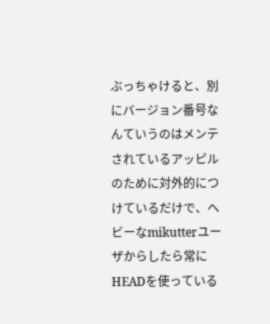ぶっちゃけると、別にバージョン番号なんていうのはメンテされているアッピルのために対外的につけているだけで、ヘビーなmikutterユーザからしたら常にHEADを使っている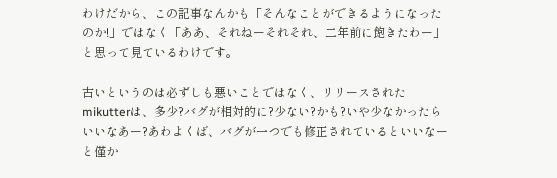わけだから、この記事なんかも「そんなことができるようになったのか!」ではなく「ああ、それねーそれそれ、二年前に飽きたわー」と思って見ているわけです。

古いというのは必ずしも悪いことではなく、リリースされたmikutterは、多少?バグが相対的に?少ない?かも?いや少なかったらいいなあー?あわよくば、バグが一つでも修正されているといいなーと僅か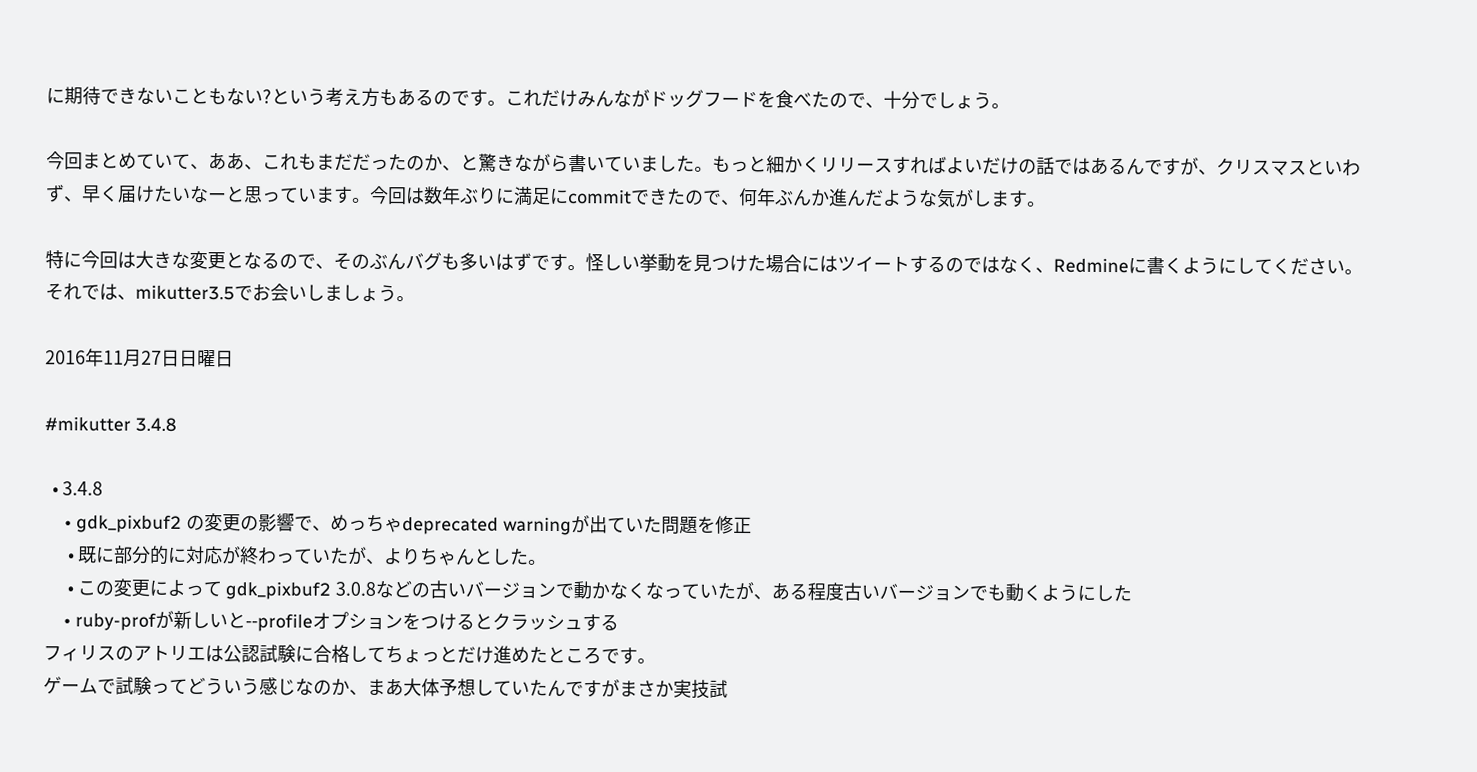に期待できないこともない?という考え方もあるのです。これだけみんながドッグフードを食べたので、十分でしょう。

今回まとめていて、ああ、これもまだだったのか、と驚きながら書いていました。もっと細かくリリースすればよいだけの話ではあるんですが、クリスマスといわず、早く届けたいなーと思っています。今回は数年ぶりに満足にcommitできたので、何年ぶんか進んだような気がします。

特に今回は大きな変更となるので、そのぶんバグも多いはずです。怪しい挙動を見つけた場合にはツイートするのではなく、Redmineに書くようにしてください。それでは、mikutter3.5でお会いしましょう。

2016年11月27日日曜日

#mikutter 3.4.8

  • 3.4.8
    • gdk_pixbuf2 の変更の影響で、めっちゃdeprecated warningが出ていた問題を修正
      • 既に部分的に対応が終わっていたが、よりちゃんとした。
      • この変更によって gdk_pixbuf2 3.0.8などの古いバージョンで動かなくなっていたが、ある程度古いバージョンでも動くようにした
    • ruby-profが新しいと--profileオプションをつけるとクラッシュする
フィリスのアトリエは公認試験に合格してちょっとだけ進めたところです。
ゲームで試験ってどういう感じなのか、まあ大体予想していたんですがまさか実技試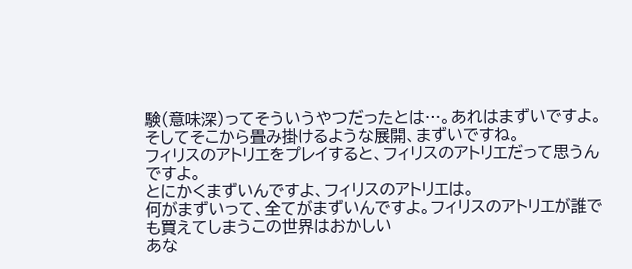験(意味深)ってそういうやつだったとは…。あれはまずいですよ。
そしてそこから畳み掛けるような展開、まずいですね。
フィリスのアトリエをプレイすると、フィリスのアトリエだって思うんですよ。
とにかくまずいんですよ、フィリスのアトリエは。
何がまずいって、全てがまずいんですよ。フィリスのアトリエが誰でも買えてしまうこの世界はおかしい
あな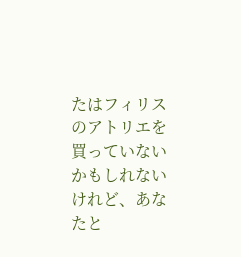たはフィリスのアトリエを買っていないかもしれないけれど、あなたと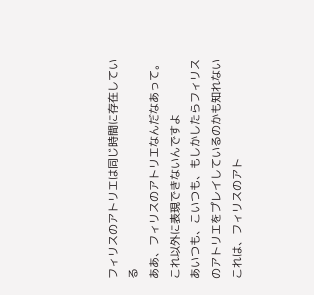フィリスのアトリエは同じ時間に存在している
ああ、フィリスのアトリエなんだなあって。これ以外に表現できないんですよ
あいつも、こいつも、もしかしたらフィリスのアトリエをプレイしているのかも知れない
これは、フィリスのアト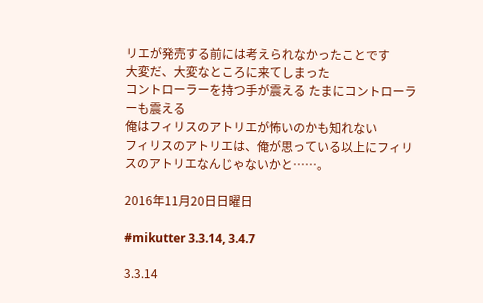リエが発売する前には考えられなかったことです
大変だ、大変なところに来てしまった
コントローラーを持つ手が震える たまにコントローラーも震える
俺はフィリスのアトリエが怖いのかも知れない
フィリスのアトリエは、俺が思っている以上にフィリスのアトリエなんじゃないかと……。

2016年11月20日日曜日

#mikutter 3.3.14, 3.4.7

3.3.14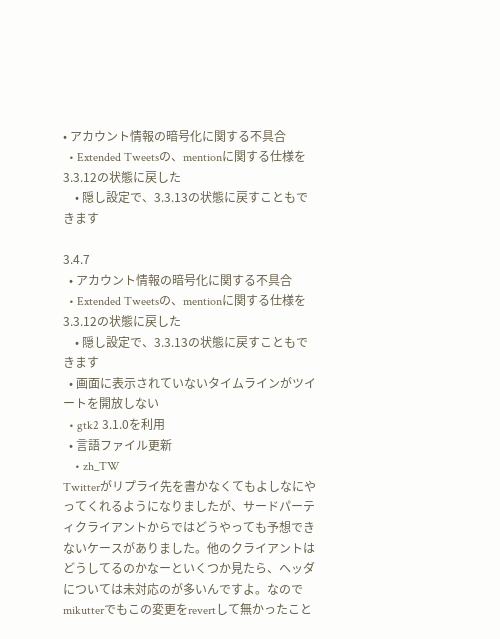• アカウント情報の暗号化に関する不具合
  • Extended Tweetsの、mentionに関する仕様を3.3.12の状態に戻した
    • 隠し設定で、3.3.13の状態に戻すこともできます

3.4.7
  • アカウント情報の暗号化に関する不具合
  • Extended Tweetsの、mentionに関する仕様を3.3.12の状態に戻した
    • 隠し設定で、3.3.13の状態に戻すこともできます
  • 画面に表示されていないタイムラインがツイートを開放しない
  • gtk2 3.1.0を利用
  • 言語ファイル更新
    • zh_TW
Twitterがリプライ先を書かなくてもよしなにやってくれるようになりましたが、サードパーティクライアントからではどうやっても予想できないケースがありました。他のクライアントはどうしてるのかなーといくつか見たら、ヘッダについては未対応のが多いんですよ。なのでmikutterでもこの変更をrevertして無かったこと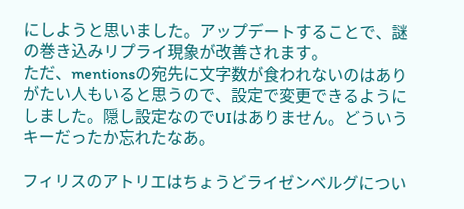にしようと思いました。アップデートすることで、謎の巻き込みリプライ現象が改善されます。
ただ、mentionsの宛先に文字数が食われないのはありがたい人もいると思うので、設定で変更できるようにしました。隠し設定なのでUIはありません。どういうキーだったか忘れたなあ。

フィリスのアトリエはちょうどライゼンベルグについ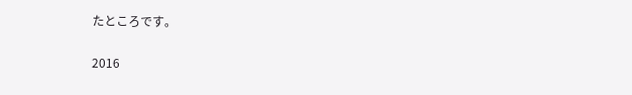たところです。

2016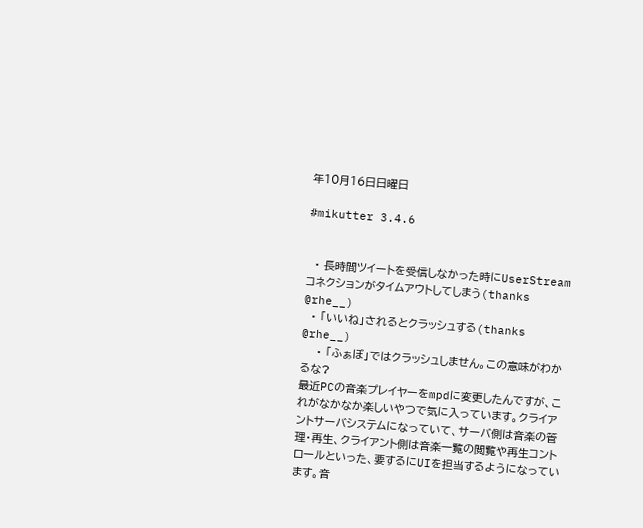年10月16日日曜日

#mikutter 3.4.6


  • 長時間ツイートを受信しなかった時にUserStreamコネクションがタイムアウトしてしまう(thanks @rhe__)
  • 「いいね」されるとクラッシュする(thanks @rhe__)
    • 「ふぁぼ」ではクラッシュしません。この意味がわかるな?
最近PCの音楽プレイヤーをmpdに変更したんですが、これがなかなか楽しいやつで気に入っています。クライアントサーバシステムになっていて、サーバ側は音楽の管理・再生、クライアント側は音楽一覧の閲覧や再生コントロールといった、要するにUIを担当するようになっています。音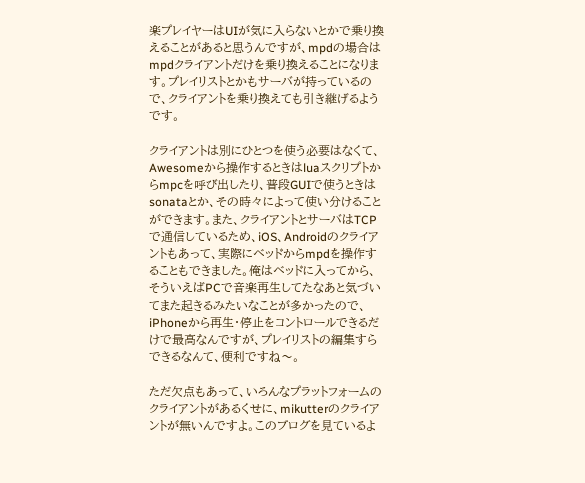楽プレイヤーはUIが気に入らないとかで乗り換えることがあると思うんですが、mpdの場合はmpdクライアントだけを乗り換えることになります。プレイリストとかもサーバが持っているので、クライアントを乗り換えても引き継げるようです。

クライアントは別にひとつを使う必要はなくて、Awesomeから操作するときはluaスクリプトからmpcを呼び出したり、普段GUIで使うときはsonataとか、その時々によって使い分けることができます。また、クライアントとサーバはTCPで通信しているため、iOS、Androidのクライアントもあって、実際にベッドからmpdを操作することもできました。俺はベッドに入ってから、そういえばPCで音楽再生してたなあと気づいてまた起きるみたいなことが多かったので、iPhoneから再生・停止をコントロールできるだけで最高なんですが、プレイリストの編集すらできるなんて、便利ですね〜。

ただ欠点もあって、いろんなプラットフォームのクライアントがあるくせに、mikutterのクライアントが無いんですよ。このブログを見ているよ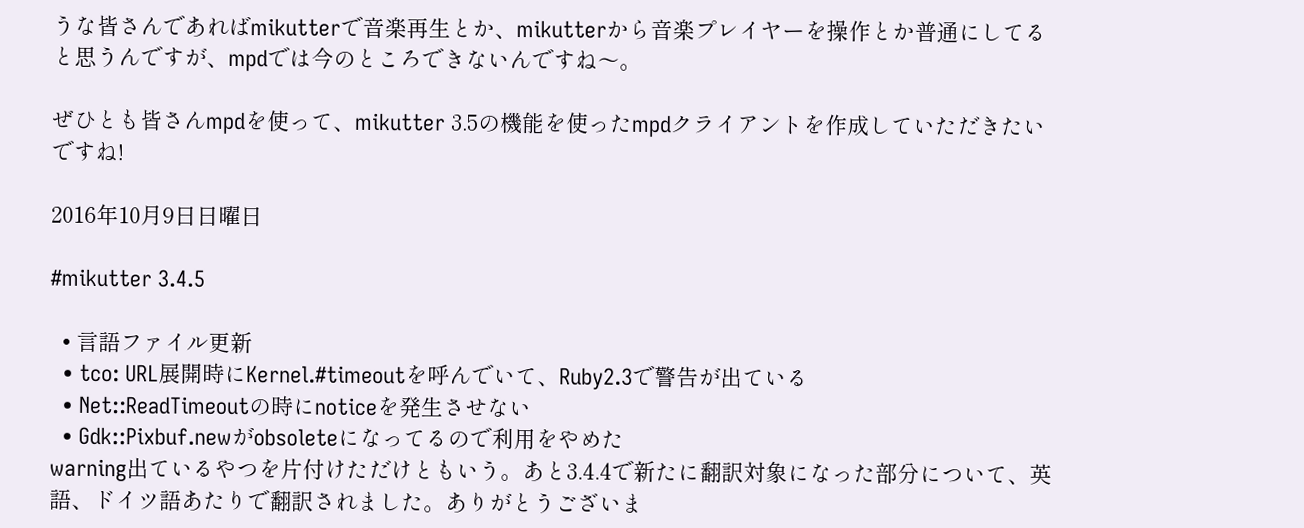うな皆さんであればmikutterで音楽再生とか、mikutterから音楽プレイヤーを操作とか普通にしてると思うんですが、mpdでは今のところできないんですね〜。

ぜひとも皆さんmpdを使って、mikutter 3.5の機能を使ったmpdクライアントを作成していただきたいですね!

2016年10月9日日曜日

#mikutter 3.4.5

  • 言語ファイル更新
  • tco: URL展開時にKernel.#timeoutを呼んでいて、Ruby2.3で警告が出ている
  • Net::ReadTimeoutの時にnoticeを発生させない
  • Gdk::Pixbuf.newがobsoleteになってるので利用をやめた
warning出ているやつを片付けただけともいう。あと3.4.4で新たに翻訳対象になった部分について、英語、ドイツ語あたりで翻訳されました。ありがとうございま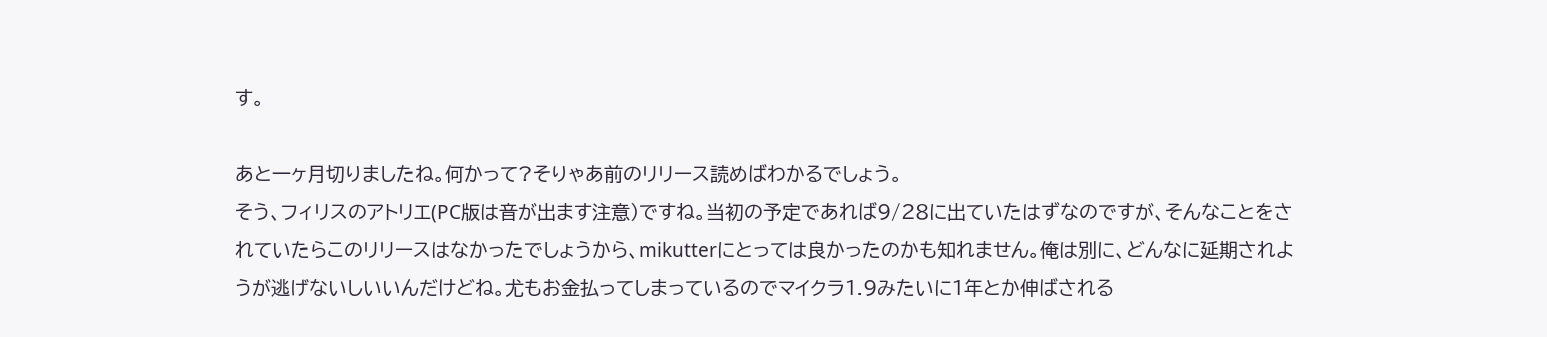す。

あと一ヶ月切りましたね。何かって?そりゃあ前のリリース読めばわかるでしょう。
そう、フィリスのアトリエ(PC版は音が出ます注意)ですね。当初の予定であれば9/28に出ていたはずなのですが、そんなことをされていたらこのリリースはなかったでしょうから、mikutterにとっては良かったのかも知れません。俺は別に、どんなに延期されようが逃げないしいいんだけどね。尤もお金払ってしまっているのでマイクラ1.9みたいに1年とか伸ばされる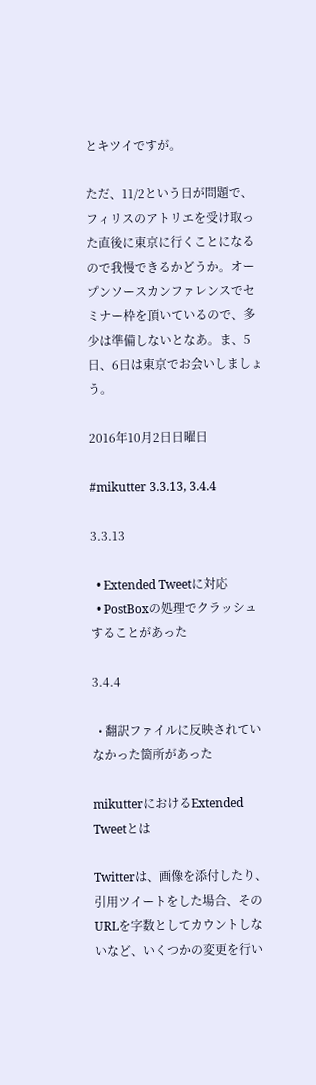とキツイですが。

ただ、11/2という日が問題で、フィリスのアトリエを受け取った直後に東京に行くことになるので我慢できるかどうか。オープンソースカンファレンスでセミナー枠を頂いているので、多少は準備しないとなあ。ま、5日、6日は東京でお会いしましょう。

2016年10月2日日曜日

#mikutter 3.3.13, 3.4.4

3.3.13

  • Extended Tweetに対応
  • PostBoxの処理でクラッシュすることがあった

3.4.4

  • 翻訳ファイルに反映されていなかった箇所があった

mikutterにおけるExtended Tweetとは

Twitterは、画像を添付したり、引用ツイートをした場合、そのURLを字数としてカウントしないなど、いくつかの変更を行い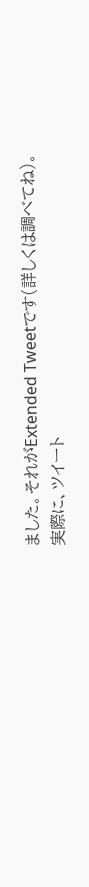ました。それがExtended Tweetです(詳しくは調べてね)。
実際に、ツイート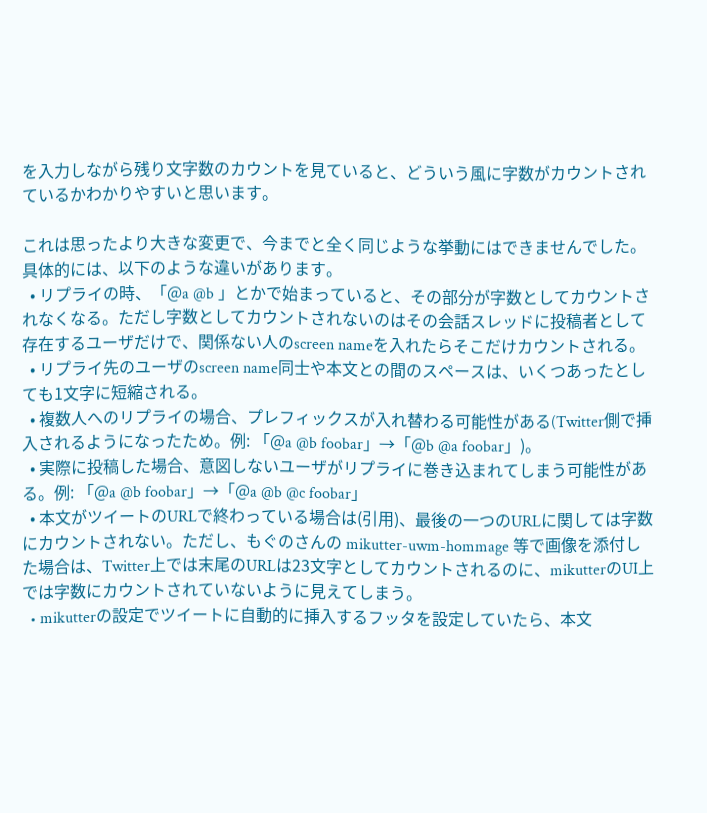を入力しながら残り文字数のカウントを見ていると、どういう風に字数がカウントされているかわかりやすいと思います。

これは思ったより大きな変更で、今までと全く同じような挙動にはできませんでした。具体的には、以下のような違いがあります。
  • リプライの時、「@a @b 」とかで始まっていると、その部分が字数としてカウントされなくなる。ただし字数としてカウントされないのはその会話スレッドに投稿者として存在するユーザだけで、関係ない人のscreen nameを入れたらそこだけカウントされる。
  • リプライ先のユーザのscreen name同士や本文との間のスペースは、いくつあったとしても1文字に短縮される。
  • 複数人へのリプライの場合、プレフィックスが入れ替わる可能性がある(Twitter側で挿入されるようになったため。例: 「@a @b foobar」→「@b @a foobar」)。
  • 実際に投稿した場合、意図しないユーザがリプライに巻き込まれてしまう可能性がある。例: 「@a @b foobar」→「@a @b @c foobar」
  • 本文がツイートのURLで終わっている場合は(引用)、最後の一つのURLに関しては字数にカウントされない。ただし、もぐのさんの mikutter-uwm-hommage 等で画像を添付した場合は、Twitter上では末尾のURLは23文字としてカウントされるのに、mikutterのUI上では字数にカウントされていないように見えてしまう。
  • mikutterの設定でツイートに自動的に挿入するフッタを設定していたら、本文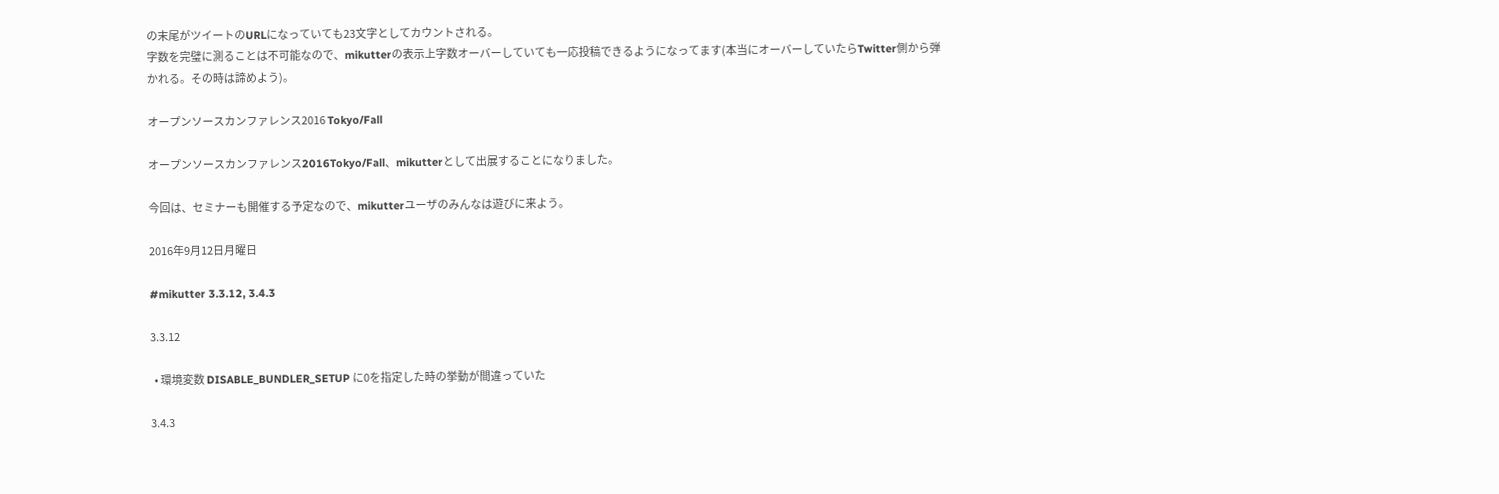の末尾がツイートのURLになっていても23文字としてカウントされる。
字数を完璧に測ることは不可能なので、mikutterの表示上字数オーバーしていても一応投稿できるようになってます(本当にオーバーしていたらTwitter側から弾かれる。その時は諦めよう)。

オープンソースカンファレンス2016 Tokyo/Fall

オープンソースカンファレンス2016Tokyo/Fall、mikutterとして出展することになりました。

今回は、セミナーも開催する予定なので、mikutterユーザのみんなは遊びに来よう。

2016年9月12日月曜日

#mikutter 3.3.12, 3.4.3

3.3.12

  • 環境変数 DISABLE_BUNDLER_SETUP に0を指定した時の挙動が間違っていた

3.4.3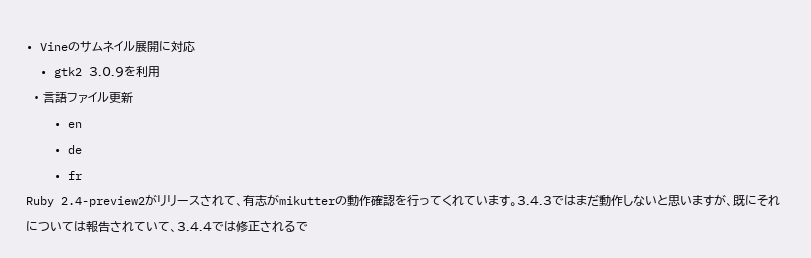• Vineのサムネイル展開に対応
  • gtk2 3.0.9を利用
  • 言語ファイル更新
    • en
    • de
    • fr
Ruby 2.4-preview2がリリースされて、有志がmikutterの動作確認を行ってくれています。3.4.3ではまだ動作しないと思いますが、既にそれについては報告されていて、3.4.4では修正されるで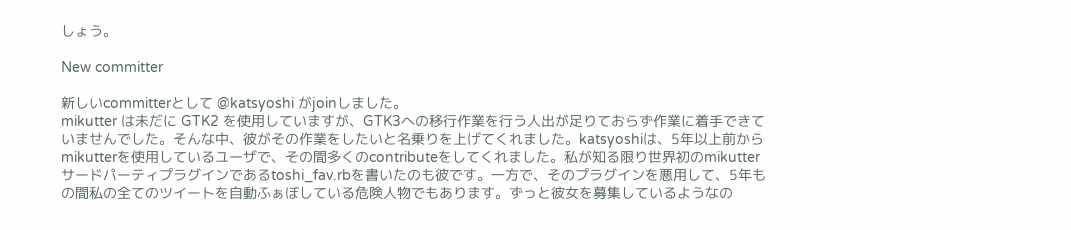しょう。

New committer

新しいcommitterとして @katsyoshi がjoinしました。
mikutter は未だに GTK2 を使用していますが、GTK3への移行作業を行う人出が足りておらず作業に着手できていませんでした。そんな中、彼がその作業をしたいと名乗りを上げてくれました。katsyoshiは、5年以上前からmikutterを使用しているユーザで、その間多くのcontributeをしてくれました。私が知る限り世界初のmikutterサードパーティプラグインであるtoshi_fav.rbを書いたのも彼です。一方で、そのプラグインを悪用して、5年もの間私の全てのツイートを自動ふぁぼしている危険人物でもあります。ずっと彼女を募集しているようなの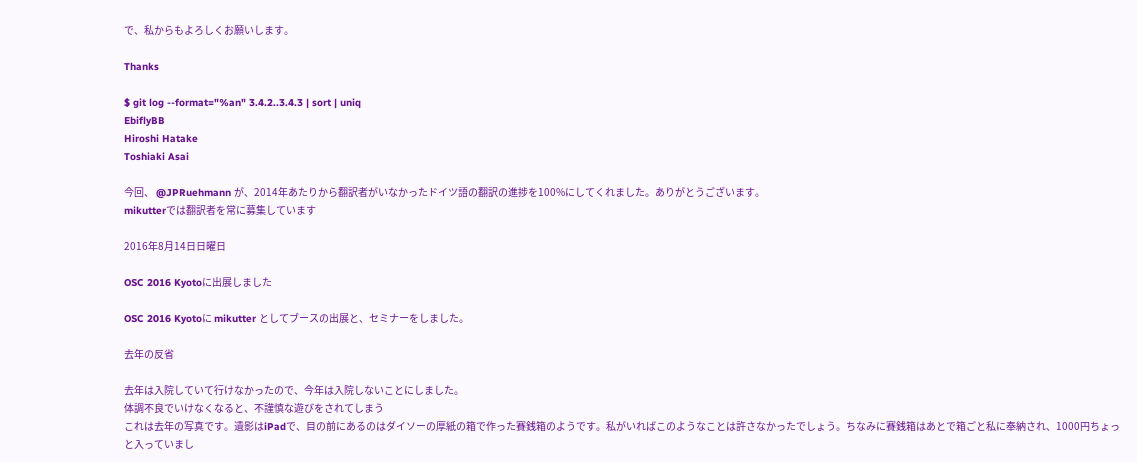で、私からもよろしくお願いします。

Thanks

$ git log --format="%an" 3.4.2..3.4.3 | sort | uniq
EbiflyBB
Hiroshi Hatake
Toshiaki Asai

今回、 @JPRuehmann が、2014年あたりから翻訳者がいなかったドイツ語の翻訳の進捗を100%にしてくれました。ありがとうございます。
mikutterでは翻訳者を常に募集しています

2016年8月14日日曜日

OSC 2016 Kyotoに出展しました

OSC 2016 Kyotoに mikutter としてブースの出展と、セミナーをしました。

去年の反省

去年は入院していて行けなかったので、今年は入院しないことにしました。
体調不良でいけなくなると、不謹慎な遊びをされてしまう
これは去年の写真です。遺影はiPadで、目の前にあるのはダイソーの厚紙の箱で作った賽銭箱のようです。私がいればこのようなことは許さなかったでしょう。ちなみに賽銭箱はあとで箱ごと私に奉納され、1000円ちょっと入っていまし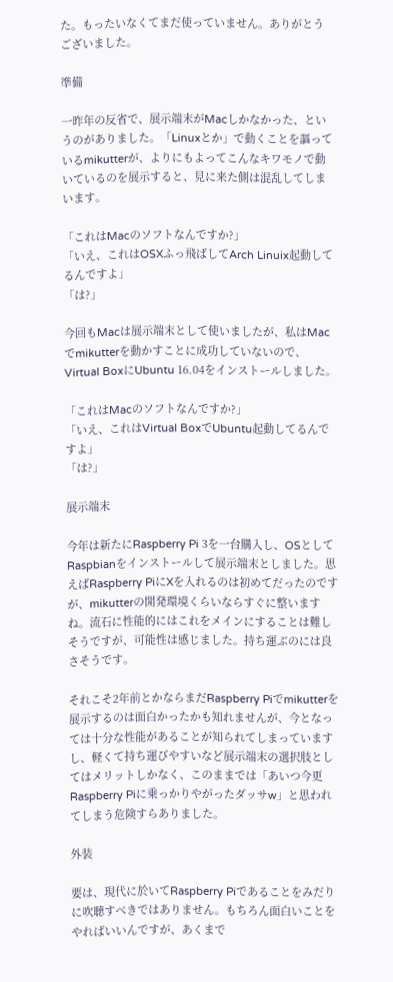た。もったいなくてまだ使っていません。ありがとうございました。

準備

一昨年の反省で、展示端末がMacしかなかった、というのがありました。「Linuxとか」で動くことを謳っているmikutterが、よりにもよってこんなキワモノで動いているのを展示すると、見に来た側は混乱してしまいます。

「これはMacのソフトなんですか?」
「いえ、これはOSXふっ飛ばしてArch Linuix起動してるんですよ」
「は?」

今回もMacは展示端末として使いましたが、私はMacでmikutterを動かすことに成功していないので、Virtual BoxにUbuntu 16.04をインストールしました。

「これはMacのソフトなんですか?」
「いえ、これはVirtual BoxでUbuntu起動してるんですよ」
「は?」

展示端末

今年は新たにRaspberry Pi 3を一台購入し、OSとしてRaspbianをインストールして展示端末としました。思えばRaspberry PiにXを入れるのは初めてだったのですが、mikutterの開発環境くらいならすぐに整いますね。流石に性能的にはこれをメインにすることは難しそうですが、可能性は感じました。持ち運ぶのには良さそうです。

それこそ2年前とかならまだRaspberry Piでmikutterを展示するのは面白かったかも知れませんが、今となっては十分な性能があることが知られてしまっていますし、軽くて持ち運びやすいなど展示端末の選択肢としてはメリットしかなく、このままでは「あいつ今更Raspberry Piに乗っかりやがったダッサw」と思われてしまう危険すらありました。

外装

要は、現代に於いてRaspberry Piであることをみだりに吹聴すべきではありません。もちろん面白いことをやればいいんですが、あくまで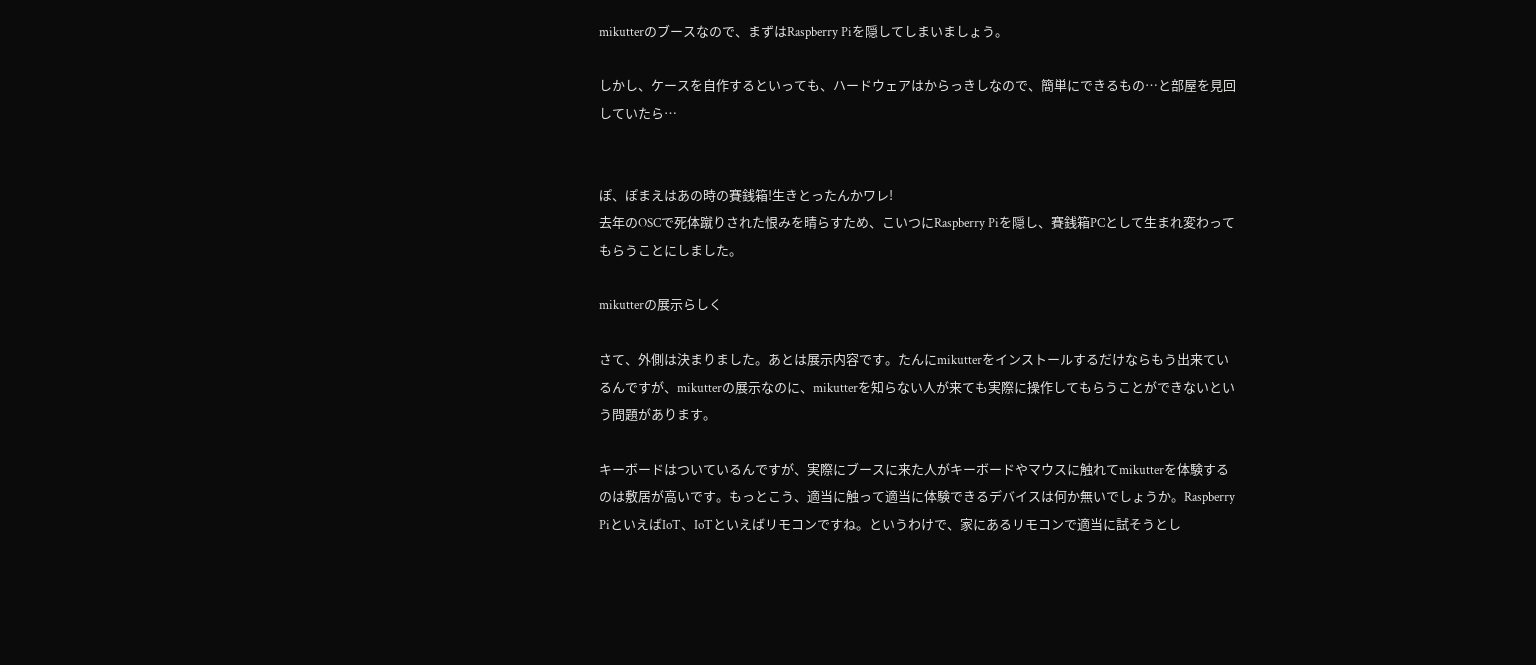mikutterのブースなので、まずはRaspberry Piを隠してしまいましょう。

しかし、ケースを自作するといっても、ハードウェアはからっきしなので、簡単にできるもの…と部屋を見回していたら…


ぽ、ぽまえはあの時の賽銭箱!生きとったんかワレ!
去年のOSCで死体蹴りされた恨みを晴らすため、こいつにRaspberry Piを隠し、賽銭箱PCとして生まれ変わってもらうことにしました。

mikutterの展示らしく

さて、外側は決まりました。あとは展示内容です。たんにmikutterをインストールするだけならもう出来ているんですが、mikutterの展示なのに、mikutterを知らない人が来ても実際に操作してもらうことができないという問題があります。

キーボードはついているんですが、実際にブースに来た人がキーボードやマウスに触れてmikutterを体験するのは敷居が高いです。もっとこう、適当に触って適当に体験できるデバイスは何か無いでしょうか。Raspberry PiといえばIoT、IoTといえばリモコンですね。というわけで、家にあるリモコンで適当に試そうとし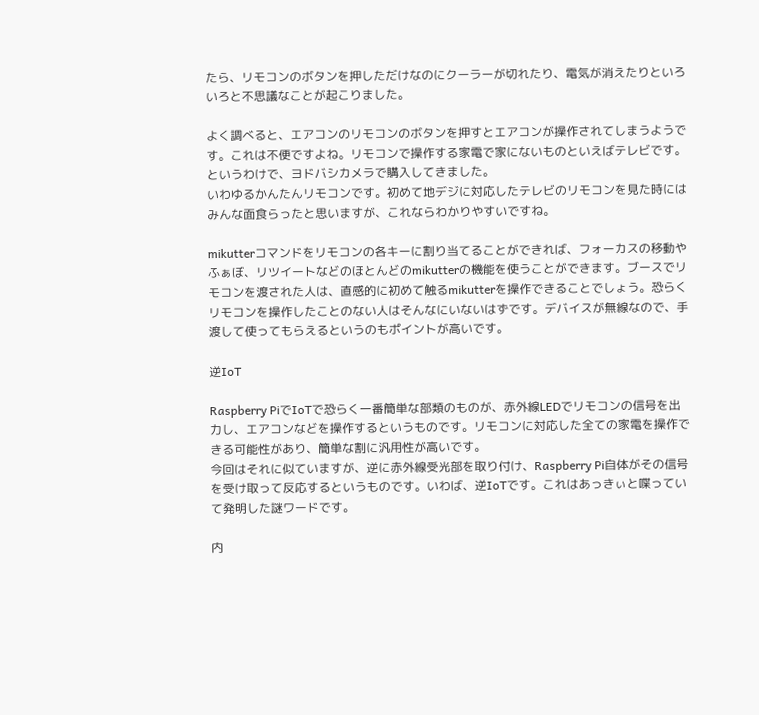たら、リモコンのボタンを押しただけなのにクーラーが切れたり、電気が消えたりといろいろと不思議なことが起こりました。

よく調べると、エアコンのリモコンのボタンを押すとエアコンが操作されてしまうようです。これは不便ですよね。リモコンで操作する家電で家にないものといえばテレビです。というわけで、ヨドバシカメラで購入してきました。
いわゆるかんたんリモコンです。初めて地デジに対応したテレビのリモコンを見た時にはみんな面食らったと思いますが、これならわかりやすいですね。

mikutterコマンドをリモコンの各キーに割り当てることができれば、フォーカスの移動やふぁぼ、リツイートなどのほとんどのmikutterの機能を使うことができます。ブースでリモコンを渡された人は、直感的に初めて触るmikutterを操作できることでしょう。恐らくリモコンを操作したことのない人はそんなにいないはずです。デバイスが無線なので、手渡して使ってもらえるというのもポイントが高いです。

逆IoT

Raspberry PiでIoTで恐らく一番簡単な部類のものが、赤外線LEDでリモコンの信号を出力し、エアコンなどを操作するというものです。リモコンに対応した全ての家電を操作できる可能性があり、簡単な割に汎用性が高いです。
今回はそれに似ていますが、逆に赤外線受光部を取り付け、Raspberry Pi自体がその信号を受け取って反応するというものです。いわば、逆IoTです。これはあっきぃと喋っていて発明した謎ワードです。

内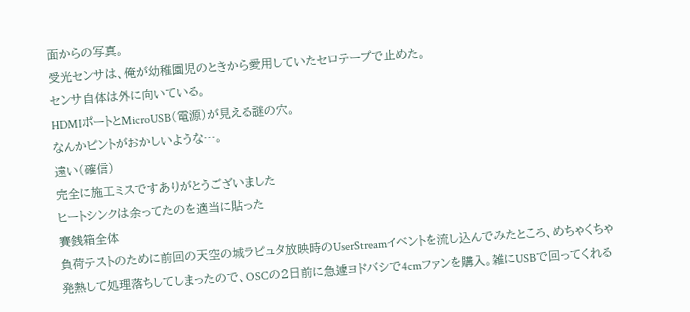面からの写真。
受光センサは、俺が幼稚園児のときから愛用していたセロテープで止めた。
センサ自体は外に向いている。
HDMIポートとMicroUSB(電源)が見える謎の穴。
なんかピントがおかしいような…。
遠い(確信)
完全に施工ミスですありがとうございました
ヒートシンクは余ってたのを適当に貼った
賽銭箱全体
負荷テストのために前回の天空の城ラピュタ放映時のUserStreamイベントを流し込んでみたところ、めちゃくちゃ発熱して処理落ちしてしまったので、OSCの2日前に急遽ヨドバシで4cmファンを購入。雑にUSBで回ってくれる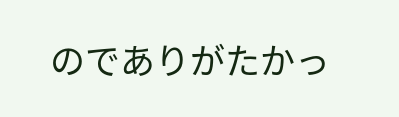のでありがたかっ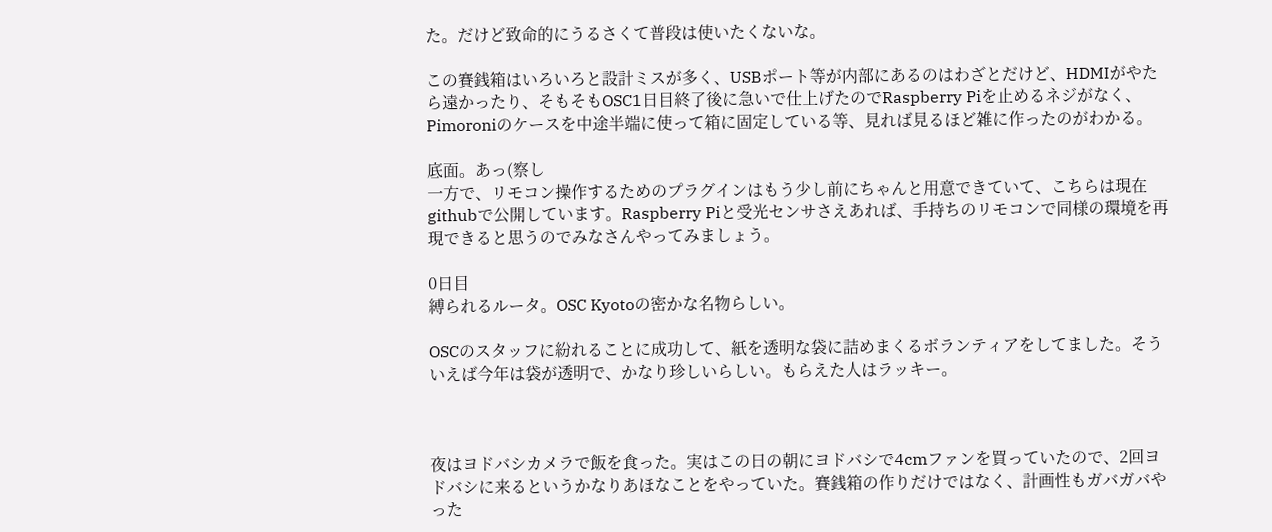た。だけど致命的にうるさくて普段は使いたくないな。

この賽銭箱はいろいろと設計ミスが多く、USBポート等が内部にあるのはわざとだけど、HDMIがやたら遠かったり、そもそもOSC1日目終了後に急いで仕上げたのでRaspberry Piを止めるネジがなく、Pimoroniのケースを中途半端に使って箱に固定している等、見れば見るほど雑に作ったのがわかる。

底面。あっ(察し
一方で、リモコン操作するためのプラグインはもう少し前にちゃんと用意できていて、こちらは現在githubで公開しています。Raspberry Piと受光センサさえあれば、手持ちのリモコンで同様の環境を再現できると思うのでみなさんやってみましょう。

0日目
縛られるルータ。OSC Kyotoの密かな名物らしい。

OSCのスタッフに紛れることに成功して、紙を透明な袋に詰めまくるボランティアをしてました。そういえば今年は袋が透明で、かなり珍しいらしい。もらえた人はラッキー。



夜はヨドバシカメラで飯を食った。実はこの日の朝にヨドバシで4cmファンを買っていたので、2回ヨドバシに来るというかなりあほなことをやっていた。賽銭箱の作りだけではなく、計画性もガバガバやった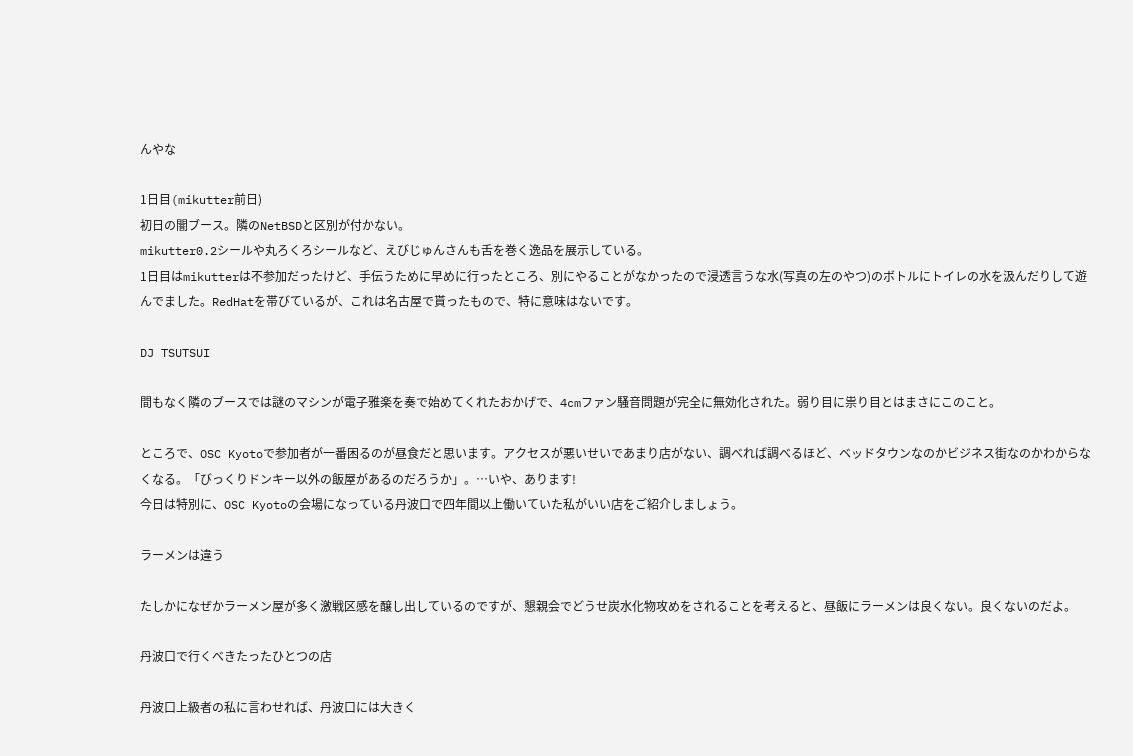んやな

1日目(mikutter前日)
初日の闇ブース。隣のNetBSDと区別が付かない。
mikutter0.2シールや丸ろくろシールなど、えびじゅんさんも舌を巻く逸品を展示している。
1日目はmikutterは不参加だったけど、手伝うために早めに行ったところ、別にやることがなかったので浸透言うな水(写真の左のやつ)のボトルにトイレの水を汲んだりして遊んでました。RedHatを帯びているが、これは名古屋で貰ったもので、特に意味はないです。

DJ TSUTSUI

間もなく隣のブースでは謎のマシンが電子雅楽を奏で始めてくれたおかげで、4cmファン騒音問題が完全に無効化された。弱り目に祟り目とはまさにこのこと。

ところで、OSC Kyotoで参加者が一番困るのが昼食だと思います。アクセスが悪いせいであまり店がない、調べれば調べるほど、ベッドタウンなのかビジネス街なのかわからなくなる。「びっくりドンキー以外の飯屋があるのだろうか」。…いや、あります!
今日は特別に、OSC Kyotoの会場になっている丹波口で四年間以上働いていた私がいい店をご紹介しましょう。

ラーメンは違う

たしかになぜかラーメン屋が多く激戦区感を醸し出しているのですが、懇親会でどうせ炭水化物攻めをされることを考えると、昼飯にラーメンは良くない。良くないのだよ。

丹波口で行くべきたったひとつの店

丹波口上級者の私に言わせれば、丹波口には大きく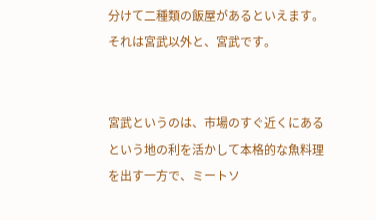分けて二種類の飯屋があるといえます。それは宮武以外と、宮武です。


宮武というのは、市場のすぐ近くにあるという地の利を活かして本格的な魚料理を出す一方で、ミートソ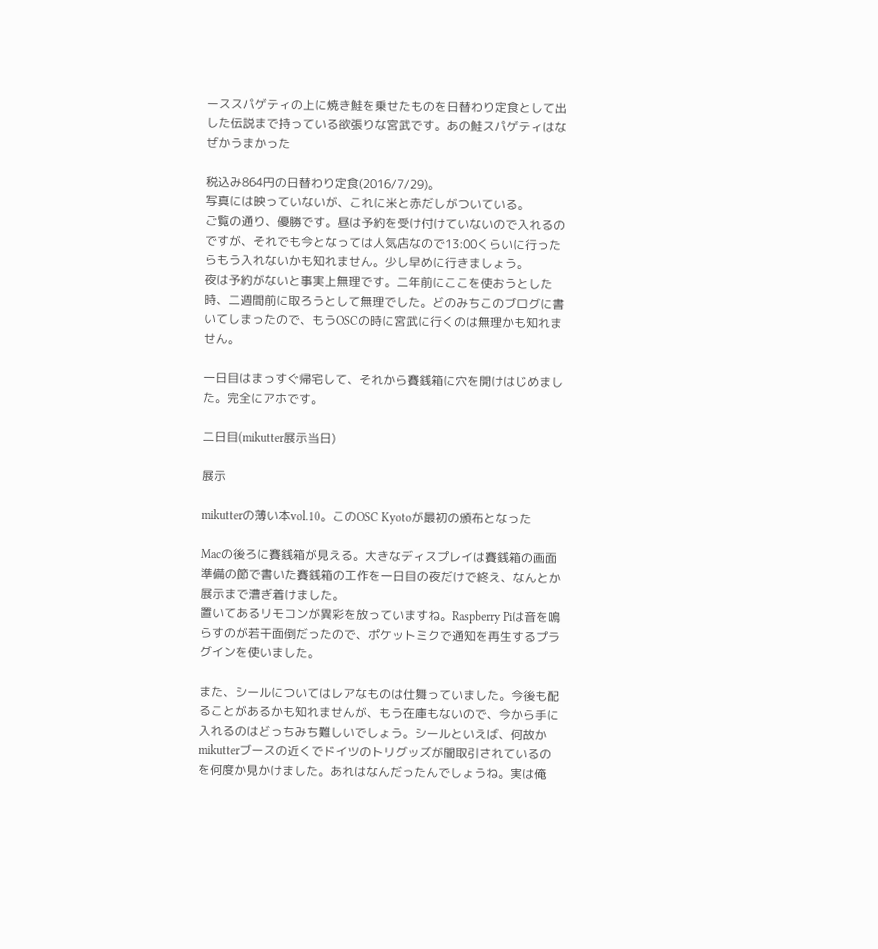ーススパゲティの上に焼き鮭を乗せたものを日替わり定食として出した伝説まで持っている欲張りな宮武です。あの鮭スパゲティはなぜかうまかった

税込み864円の日替わり定食(2016/7/29)。
写真には映っていないが、これに米と赤だしがついている。
ご覧の通り、優勝です。昼は予約を受け付けていないので入れるのですが、それでも今となっては人気店なので13:00くらいに行ったらもう入れないかも知れません。少し早めに行きましょう。
夜は予約がないと事実上無理です。二年前にここを使おうとした時、二週間前に取ろうとして無理でした。どのみちこのブログに書いてしまったので、もうOSCの時に宮武に行くのは無理かも知れません。

一日目はまっすぐ帰宅して、それから賽銭箱に穴を開けはじめました。完全にアホです。

二日目(mikutter展示当日)

展示

mikutterの薄い本vol.10。このOSC Kyotoが最初の頒布となった

Macの後ろに賽銭箱が見える。大きなディスプレイは賽銭箱の画面
準備の節で書いた賽銭箱の工作を一日目の夜だけで終え、なんとか展示まで漕ぎ着けました。
置いてあるリモコンが異彩を放っていますね。Raspberry Piは音を鳴らすのが若干面倒だったので、ポケットミクで通知を再生するプラグインを使いました。

また、シールについてはレアなものは仕舞っていました。今後も配ることがあるかも知れませんが、もう在庫もないので、今から手に入れるのはどっちみち難しいでしょう。シールといえば、何故かmikutterブースの近くでドイツのトリグッズが闇取引されているのを何度か見かけました。あれはなんだったんでしょうね。実は俺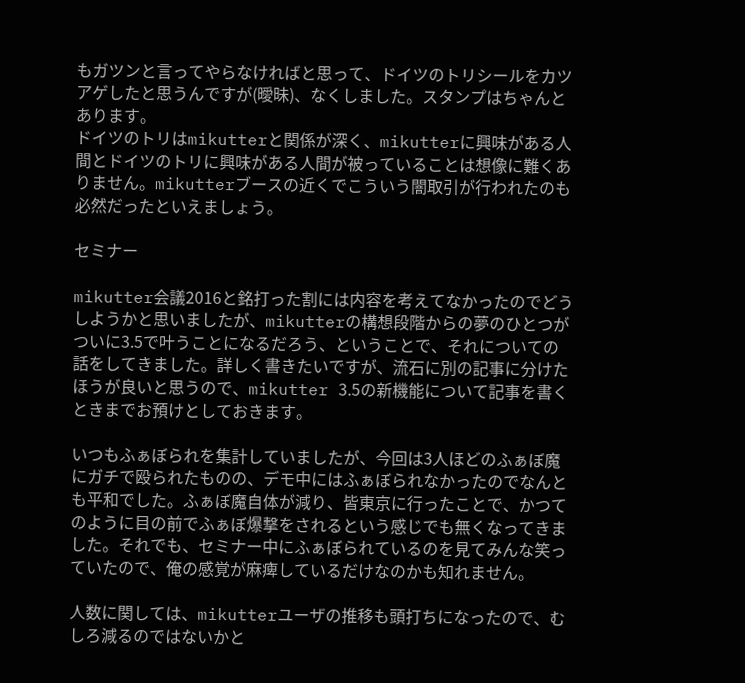もガツンと言ってやらなければと思って、ドイツのトリシールをカツアゲしたと思うんですが(曖昧)、なくしました。スタンプはちゃんとあります。
ドイツのトリはmikutterと関係が深く、mikutterに興味がある人間とドイツのトリに興味がある人間が被っていることは想像に難くありません。mikutterブースの近くでこういう闇取引が行われたのも必然だったといえましょう。

セミナー

mikutter会議2016と銘打った割には内容を考えてなかったのでどうしようかと思いましたが、mikutterの構想段階からの夢のひとつがついに3.5で叶うことになるだろう、ということで、それについての話をしてきました。詳しく書きたいですが、流石に別の記事に分けたほうが良いと思うので、mikutter 3.5の新機能について記事を書くときまでお預けとしておきます。

いつもふぁぼられを集計していましたが、今回は3人ほどのふぁぼ魔にガチで殴られたものの、デモ中にはふぁぼられなかったのでなんとも平和でした。ふぁぼ魔自体が減り、皆東京に行ったことで、かつてのように目の前でふぁぼ爆撃をされるという感じでも無くなってきました。それでも、セミナー中にふぁぼられているのを見てみんな笑っていたので、俺の感覚が麻痺しているだけなのかも知れません。

人数に関しては、mikutterユーザの推移も頭打ちになったので、むしろ減るのではないかと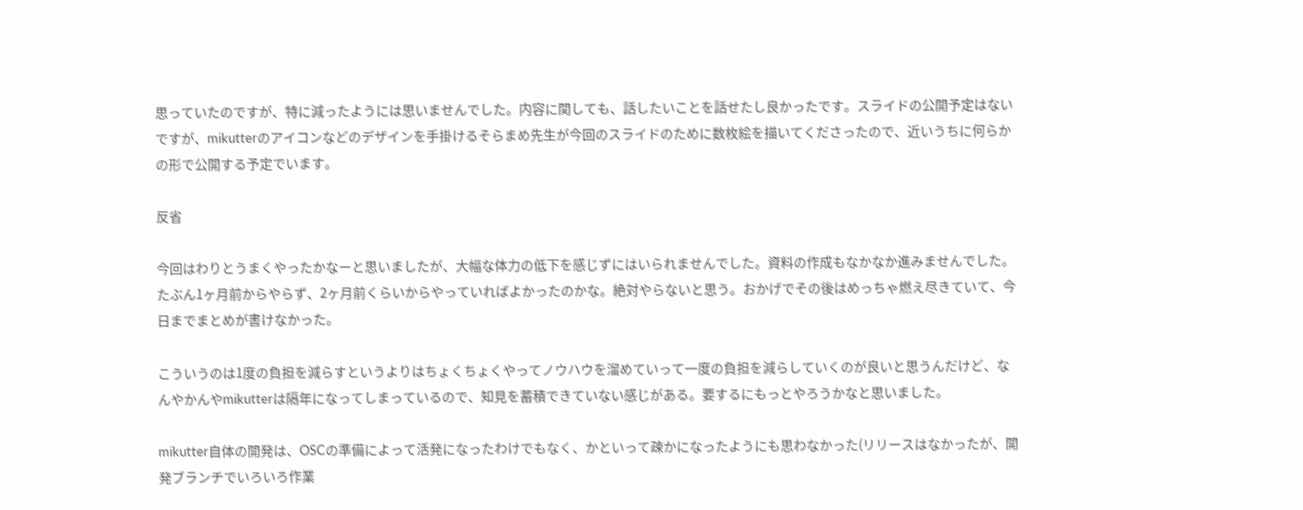思っていたのですが、特に減ったようには思いませんでした。内容に関しても、話したいことを話せたし良かったです。スライドの公開予定はないですが、mikutterのアイコンなどのデザインを手掛けるそらまめ先生が今回のスライドのために数枚絵を描いてくださったので、近いうちに何らかの形で公開する予定でいます。

反省

今回はわりとうまくやったかなーと思いましたが、大幅な体力の低下を感じずにはいられませんでした。資料の作成もなかなか進みませんでした。たぶん1ヶ月前からやらず、2ヶ月前くらいからやっていればよかったのかな。絶対やらないと思う。おかげでその後はめっちゃ燃え尽きていて、今日までまとめが書けなかった。

こういうのは1度の負担を減らすというよりはちょくちょくやってノウハウを溜めていって一度の負担を減らしていくのが良いと思うんだけど、なんやかんやmikutterは隔年になってしまっているので、知見を蓄積できていない感じがある。要するにもっとやろうかなと思いました。

mikutter自体の開発は、OSCの準備によって活発になったわけでもなく、かといって疎かになったようにも思わなかった(リリースはなかったが、開発ブランチでいろいろ作業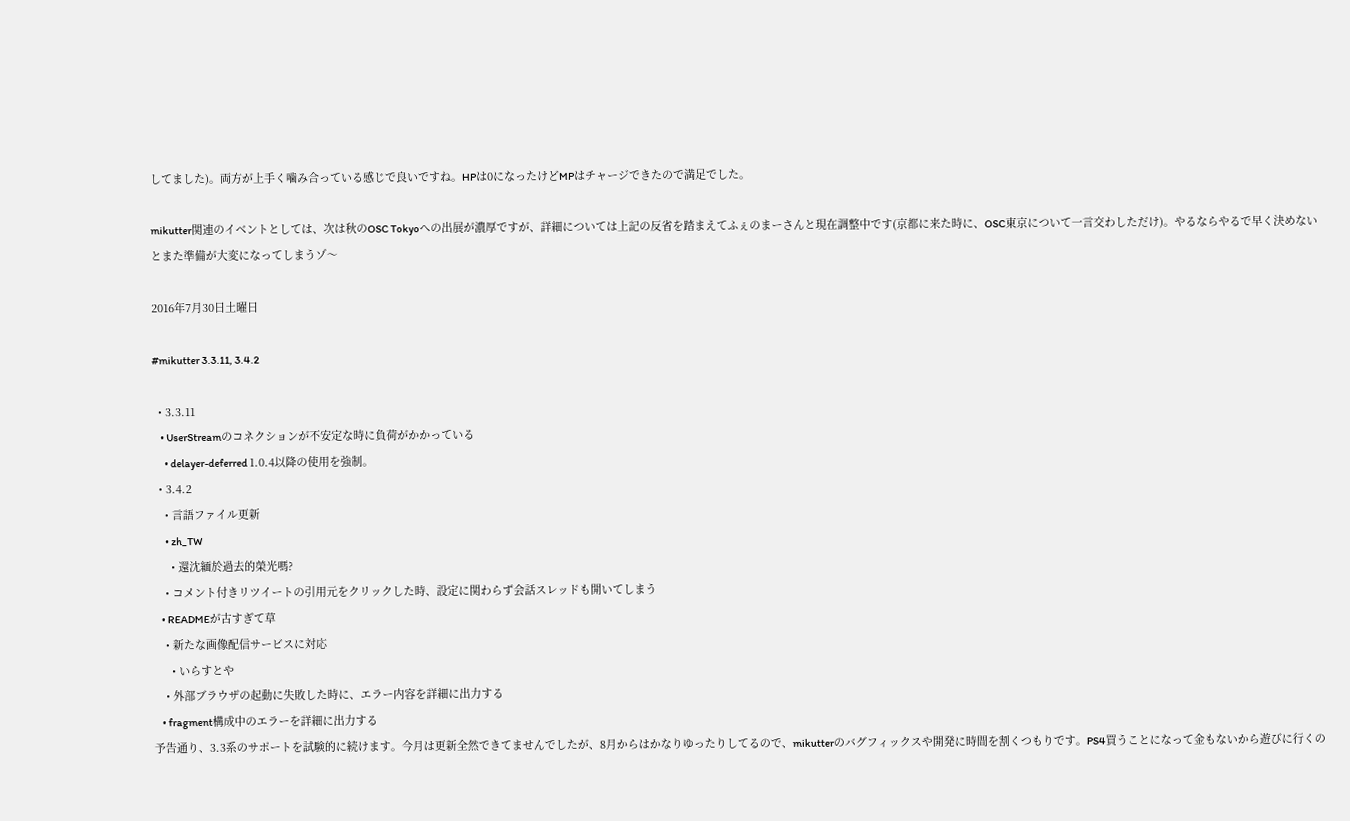してました)。両方が上手く噛み合っている感じで良いですね。HPは0になったけどMPはチャージできたので満足でした。

mikutter関連のイベントとしては、次は秋のOSC Tokyoへの出展が濃厚ですが、詳細については上記の反省を踏まえてふぇのまーさんと現在調整中です(京都に来た時に、OSC東京について一言交わしただけ)。やるならやるで早く決めないとまた準備が大変になってしまうゾ〜

2016年7月30日土曜日

#mikutter 3.3.11, 3.4.2

  • 3.3.11
    • UserStreamのコネクションが不安定な時に負荷がかかっている
      • delayer-deferred 1.0.4以降の使用を強制。
  • 3.4.2
    • 言語ファイル更新
      • zh_TW
      • 還沈緬於過去的榮光嗎?
    • コメント付きリツイートの引用元をクリックした時、設定に関わらず会話スレッドも開いてしまう
    • READMEが古すぎて草
    • 新たな画像配信サービスに対応
      • いらすとや
    • 外部ブラウザの起動に失敗した時に、エラー内容を詳細に出力する
    • fragment構成中のエラーを詳細に出力する
予告通り、3.3系のサポートを試験的に続けます。今月は更新全然できてませんでしたが、8月からはかなりゆったりしてるので、mikutterのバグフィックスや開発に時間を割くつもりです。PS4買うことになって金もないから遊びに行くの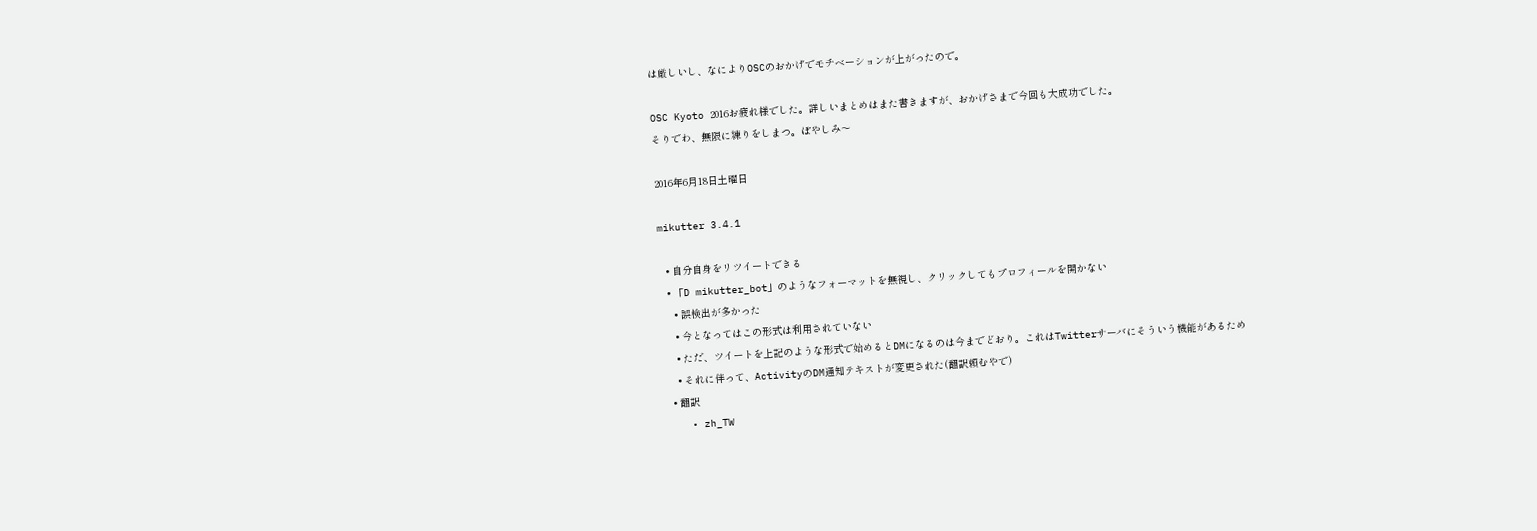は厳しいし、なによりOSCのおかげでモチベーションが上がったので。

OSC Kyoto 2016お疲れ様でした。詳しいまとめはまた書きますが、おかげさまで今回も大成功でした。
そりでわ、無限に練りをしまつ。ぽやしみ〜

2016年6月18日土曜日

mikutter 3.4.1

  • 自分自身をリツイートできる
  • 「D mikutter_bot」のようなフォーマットを無視し、クリックしてもプロフィールを開かない
    • 誤検出が多かった
    • 今となってはこの形式は利用されていない
    • ただ、ツイートを上記のような形式で始めるとDMになるのは今までどおり。これはTwitterサーバにそういう機能があるため
    • それに伴って、ActivityのDM通知テキストが変更された(翻訳頼むやで)
  • 翻訳
    • zh_TW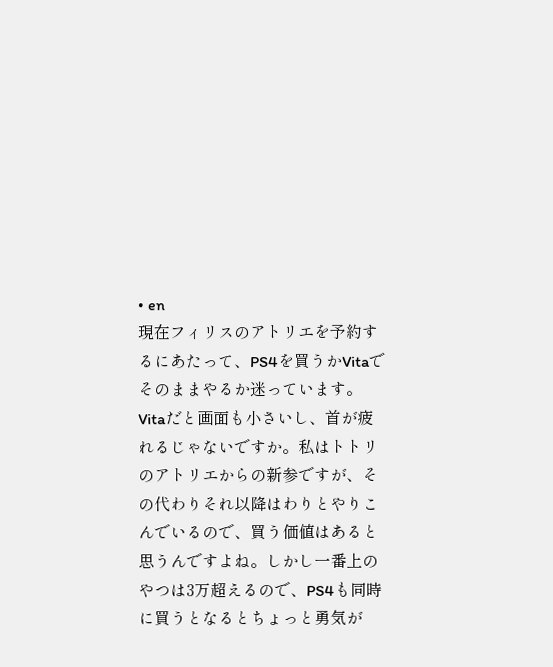• en
現在フィリスのアトリエを予約するにあたって、PS4を買うかVitaでそのままやるか迷っています。Vitaだと画面も小さいし、首が疲れるじゃないですか。私はトトリのアトリエからの新参ですが、その代わりそれ以降はわりとやりこんでいるので、買う価値はあると思うんですよね。しかし一番上のやつは3万超えるので、PS4も同時に買うとなるとちょっと勇気が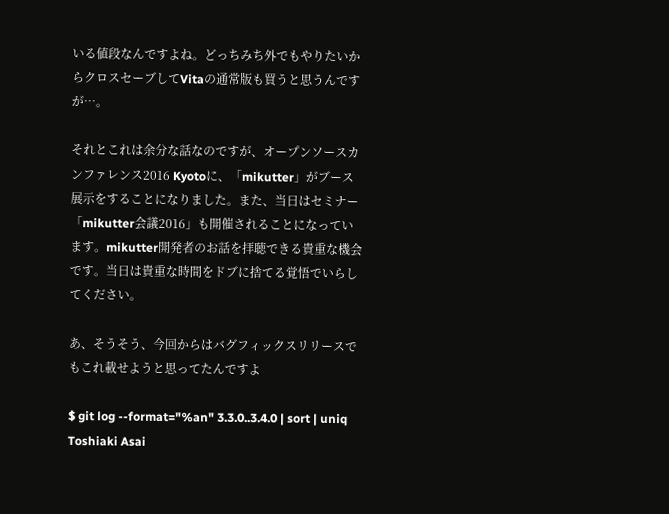いる値段なんですよね。どっちみち外でもやりたいからクロスセーブしてVitaの通常版も買うと思うんですが…。

それとこれは余分な話なのですが、オープンソースカンファレンス2016 Kyotoに、「mikutter」がブース展示をすることになりました。また、当日はセミナー「mikutter会議2016」も開催されることになっています。mikutter開発者のお話を拝聴できる貴重な機会です。当日は貴重な時間をドブに捨てる覚悟でいらしてください。

あ、そうそう、今回からはバグフィックスリリースでもこれ載せようと思ってたんですよ

$ git log --format="%an" 3.3.0..3.4.0 | sort | uniq
Toshiaki Asai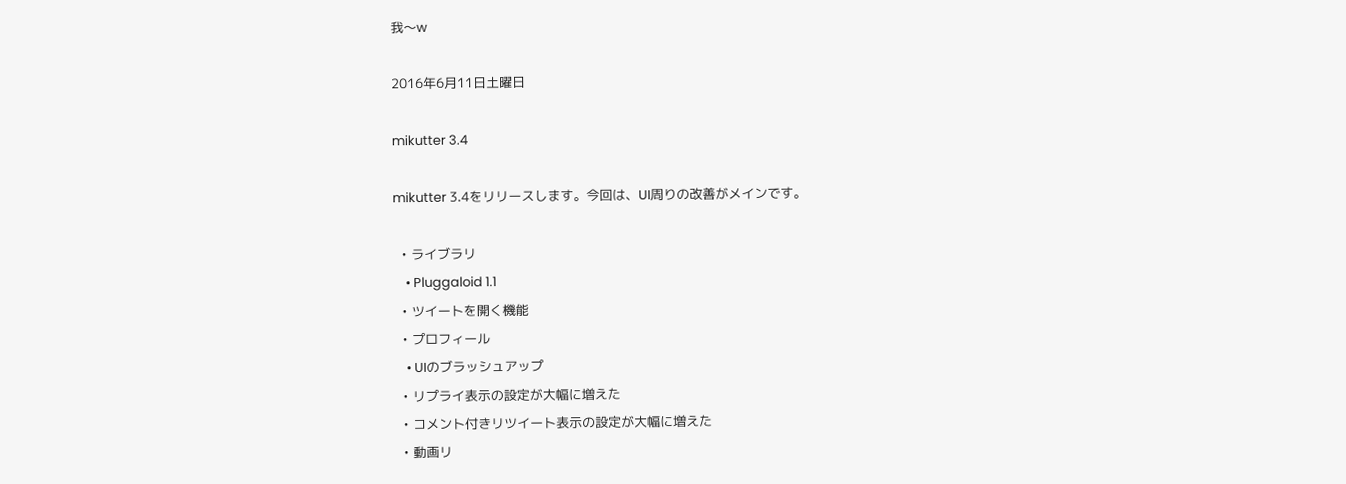我〜w

2016年6月11日土曜日

mikutter 3.4

mikutter 3.4をリリースします。今回は、UI周りの改善がメインです。

  • ライブラリ
    • Pluggaloid 1.1
  • ツイートを開く機能
  • プロフィール
    • UIのブラッシュアップ
  • リプライ表示の設定が大幅に増えた
  • コメント付きリツイート表示の設定が大幅に増えた
  • 動画リ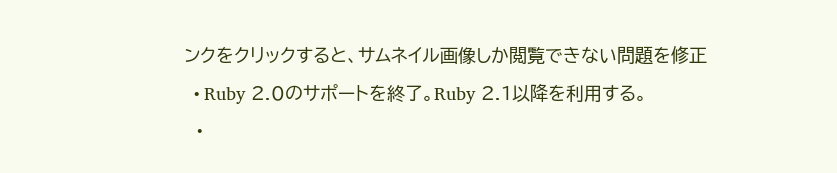ンクをクリックすると、サムネイル画像しか閲覧できない問題を修正
  • Ruby 2.0のサポートを終了。Ruby 2.1以降を利用する。
  •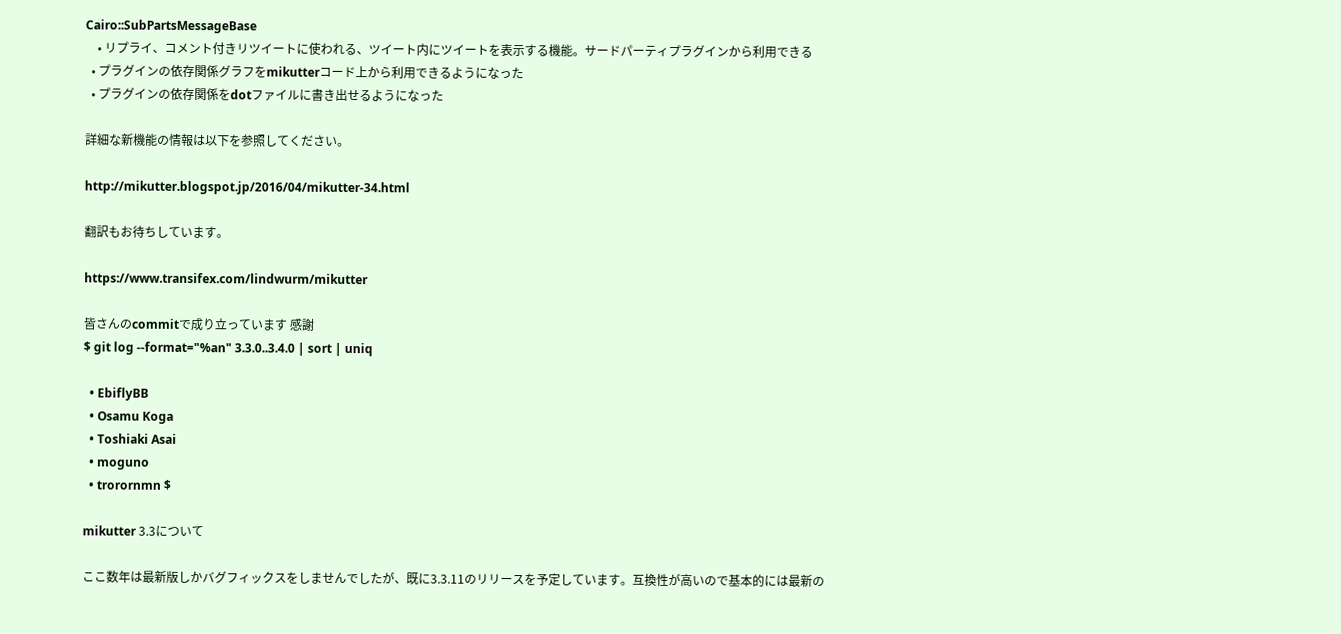Cairo::SubPartsMessageBase
    • リプライ、コメント付きリツイートに使われる、ツイート内にツイートを表示する機能。サードパーティプラグインから利用できる
  • プラグインの依存関係グラフをmikutterコード上から利用できるようになった
  • プラグインの依存関係をdotファイルに書き出せるようになった

詳細な新機能の情報は以下を参照してください。

http://mikutter.blogspot.jp/2016/04/mikutter-34.html

翻訳もお待ちしています。

https://www.transifex.com/lindwurm/mikutter

皆さんのcommitで成り立っています 感謝
$ git log --format="%an" 3.3.0..3.4.0 | sort | uniq

  • EbiflyBB
  • Osamu Koga
  • Toshiaki Asai
  • moguno
  • trorornmn $

mikutter 3.3について

ここ数年は最新版しかバグフィックスをしませんでしたが、既に3.3.11のリリースを予定しています。互換性が高いので基本的には最新の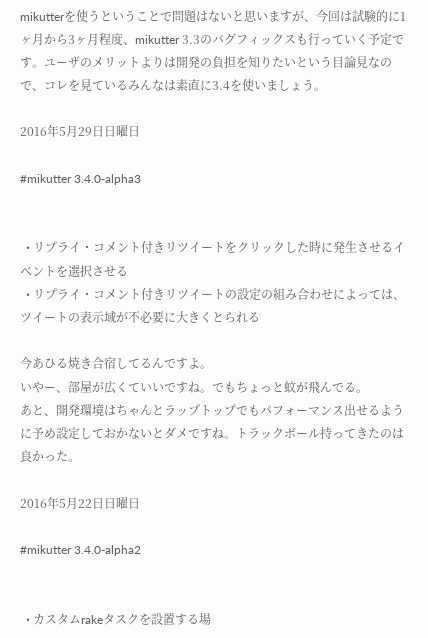mikutterを使うということで問題はないと思いますが、今回は試験的に1ヶ月から3ヶ月程度、mikutter 3.3のバグフィックスも行っていく予定です。ユーザのメリットよりは開発の負担を知りたいという目論見なので、コレを見ているみんなは素直に3.4を使いましょう。

2016年5月29日日曜日

#mikutter 3.4.0-alpha3


  • リプライ・コメント付きリツイートをクリックした時に発生させるイベントを選択させる
  • リプライ・コメント付きリツイートの設定の組み合わせによっては、ツイートの表示域が不必要に大きくとられる

今あひる焼き合宿してるんですよ。
いやー、部屋が広くていいですね。でもちょっと蚊が飛んでる。
あと、開発環境はちゃんとラップトップでもパフォーマンス出せるように予め設定しておかないとダメですね。トラックボール持ってきたのは良かった。

2016年5月22日日曜日

#mikutter 3.4.0-alpha2


  • カスタムrakeタスクを設置する場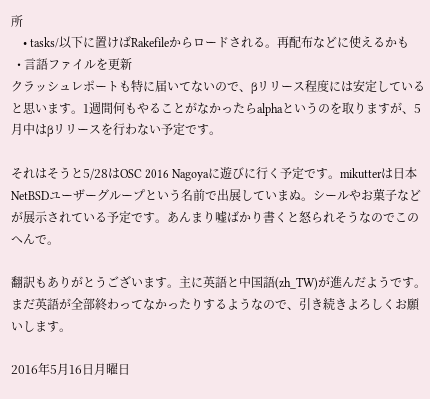所
    • tasks/以下に置けばRakefileからロードされる。再配布などに使えるかも
  • 言語ファイルを更新
クラッシュレポートも特に届いてないので、βリリース程度には安定していると思います。1週間何もやることがなかったらalphaというのを取りますが、5月中はβリリースを行わない予定です。

それはそうと5/28はOSC 2016 Nagoyaに遊びに行く予定です。mikutterは日本NetBSDユーザーグループという名前で出展していまぬ。シールやお菓子などが展示されている予定です。あんまり嘘ばかり書くと怒られそうなのでこのへんで。

翻訳もありがとうございます。主に英語と中国語(zh_TW)が進んだようです。まだ英語が全部終わってなかったりするようなので、引き続きよろしくお願いします。

2016年5月16日月曜日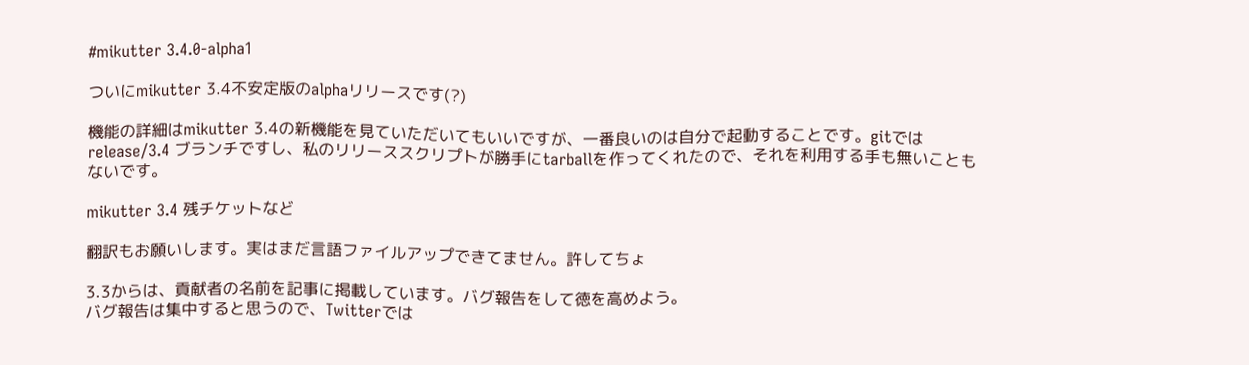#mikutter 3.4.0-alpha1

ついにmikutter 3.4不安定版のalphaリリースです(?)

機能の詳細はmikutter 3.4の新機能を見ていただいてもいいですが、一番良いのは自分で起動することです。gitでは release/3.4 ブランチですし、私のリリーススクリプトが勝手にtarballを作ってくれたので、それを利用する手も無いこともないです。

mikutter 3.4 残チケットなど

翻訳もお願いします。実はまだ言語ファイルアップできてません。許してちょ

3.3からは、貢献者の名前を記事に掲載しています。バグ報告をして徳を高めよう。
バグ報告は集中すると思うので、Twitterでは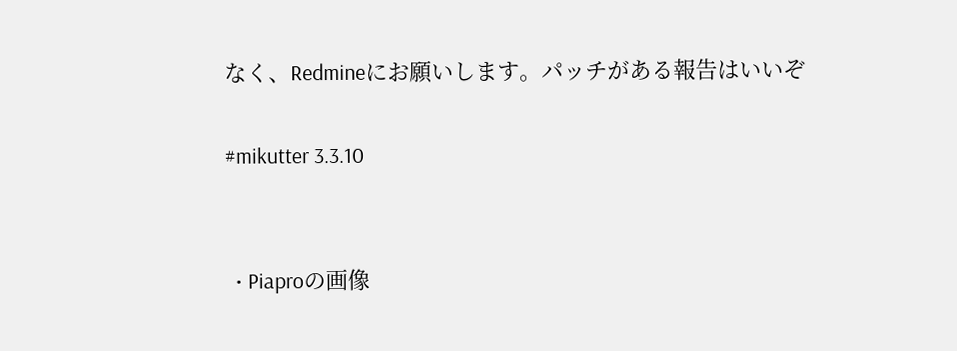なく、Redmineにお願いします。パッチがある報告はいいぞ

#mikutter 3.3.10


  • Piaproの画像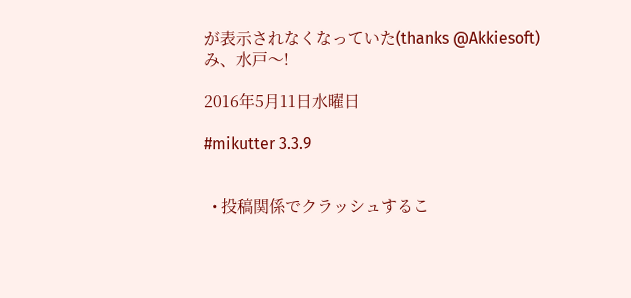が表示されなくなっていた(thanks @Akkiesoft)
み、水戸〜!

2016年5月11日水曜日

#mikutter 3.3.9


  • 投稿関係でクラッシュするこ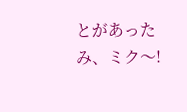とがあった
み、ミク〜!